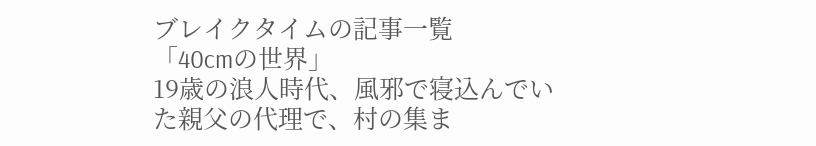ブレイクタイムの記事一覧
「40cmの世界」
19歳の浪人時代、風邪で寝込んでいた親父の代理で、村の集ま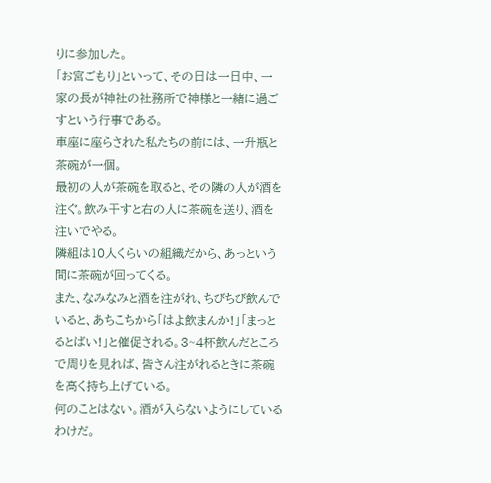りに参加した。
「お宮ごもり」といって、その日は一日中、一家の長が神社の社務所で神様と一緒に過ごすという行事である。
車座に座らされた私たちの前には、一升瓶と茶碗が一個。
最初の人が茶碗を取ると、その隣の人が酒を注ぐ。飲み干すと右の人に茶碗を送り、酒を注いでやる。
隣組は10人くらいの組織だから、あっという間に茶碗が回ってくる。
また、なみなみと酒を注がれ、ちびちび飲んでいると、あちこちから「はよ飲まんか!」「まっとるとばい!」と催促される。3~4杯飲んだところで周りを見れば、皆さん注がれるときに茶碗を高く持ち上げている。
何のことはない。酒が入らないようにしているわけだ。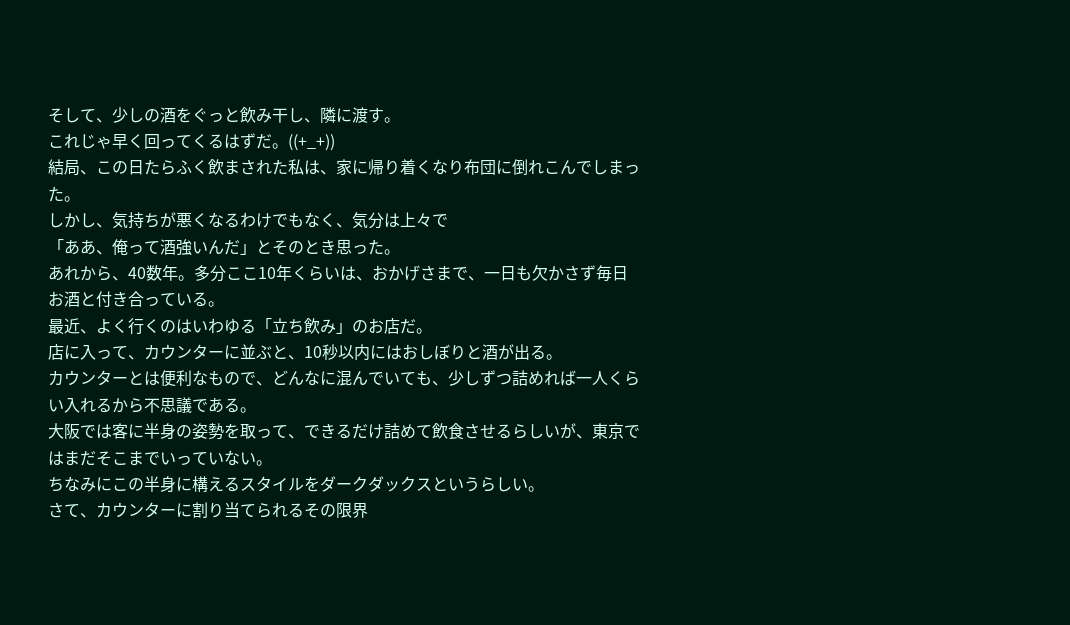そして、少しの酒をぐっと飲み干し、隣に渡す。
これじゃ早く回ってくるはずだ。((+_+))
結局、この日たらふく飲まされた私は、家に帰り着くなり布団に倒れこんでしまった。
しかし、気持ちが悪くなるわけでもなく、気分は上々で
「ああ、俺って酒強いんだ」とそのとき思った。
あれから、40数年。多分ここ10年くらいは、おかげさまで、一日も欠かさず毎日お酒と付き合っている。
最近、よく行くのはいわゆる「立ち飲み」のお店だ。
店に入って、カウンターに並ぶと、10秒以内にはおしぼりと酒が出る。
カウンターとは便利なもので、どんなに混んでいても、少しずつ詰めれば一人くらい入れるから不思議である。
大阪では客に半身の姿勢を取って、できるだけ詰めて飲食させるらしいが、東京ではまだそこまでいっていない。
ちなみにこの半身に構えるスタイルをダークダックスというらしい。
さて、カウンターに割り当てられるその限界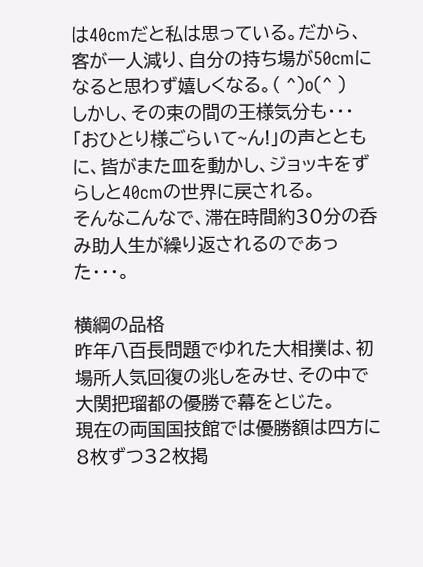は40cmだと私は思っている。だから、客が一人減り、自分の持ち場が50cmになると思わず嬉しくなる。( ^)o(^ )
しかし、その束の間の王様気分も・・・
「おひとり様ごらいて~ん!」の声とともに、皆がまた皿を動かし、ジョッキをずらしと40cmの世界に戻される。
そんなこんなで、滞在時間約30分の呑み助人生が繰り返されるのであった・・・。

横綱の品格
昨年八百長問題でゆれた大相撲は、初場所人気回復の兆しをみせ、その中で大関把瑠都の優勝で幕をとじた。
現在の両国国技館では優勝額は四方に8枚ずつ32枚掲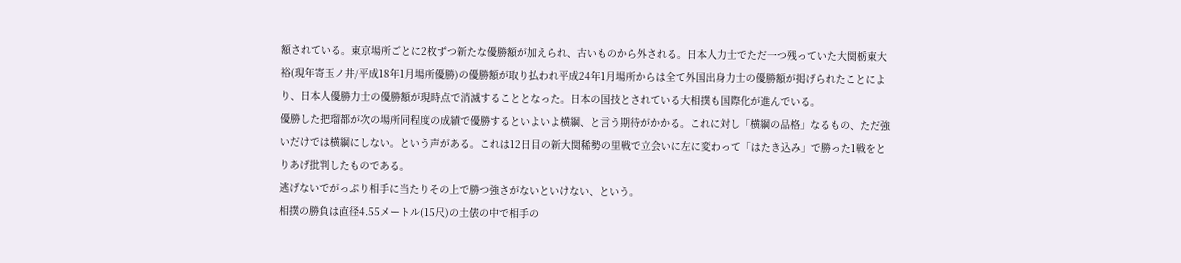額されている。東京場所ごとに2枚ずつ新たな優勝額が加えられ、古いものから外される。日本人力士でただ一つ残っていた大関栃東大裕(現年寄玉ノ井/平成18年1月場所優勝)の優勝額が取り払われ平成24年1月場所からは全て外国出身力士の優勝額が掲げられたことにより、日本人優勝力士の優勝額が現時点で消滅することとなった。日本の国技とされている大相撲も国際化が進んでいる。
優勝した把瑠都が次の場所同程度の成績で優勝するといよいよ横綱、と言う期待がかかる。これに対し「横綱の品格」なるもの、ただ強いだけでは横綱にしない。という声がある。これは12日目の新大関稀勢の里戦で立会いに左に変わって「はたき込み」で勝った1戦をとりあげ批判したものである。
逃げないでがっぷり相手に当たりその上で勝つ強さがないといけない、という。
相撲の勝負は直径4.55メートル(15尺)の土俵の中で相手の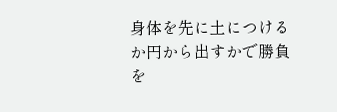身体を先に土につけるか円から出すかで勝負を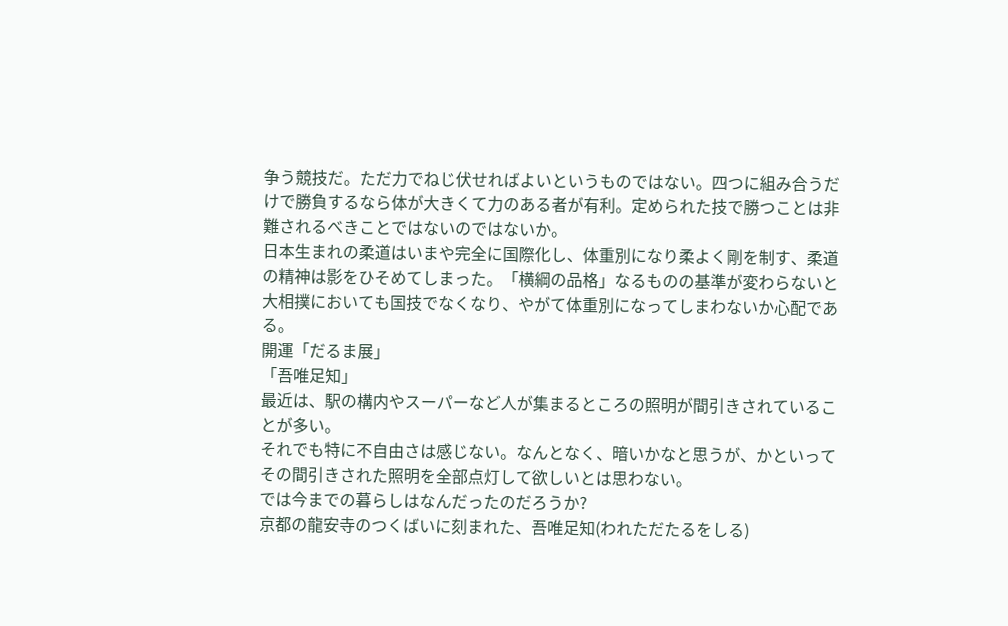争う競技だ。ただ力でねじ伏せればよいというものではない。四つに組み合うだけで勝負するなら体が大きくて力のある者が有利。定められた技で勝つことは非難されるべきことではないのではないか。
日本生まれの柔道はいまや完全に国際化し、体重別になり柔よく剛を制す、柔道の精神は影をひそめてしまった。「横綱の品格」なるものの基準が変わらないと大相撲においても国技でなくなり、やがて体重別になってしまわないか心配である。
開運「だるま展」
「吾唯足知」
最近は、駅の構内やスーパーなど人が集まるところの照明が間引きされていることが多い。
それでも特に不自由さは感じない。なんとなく、暗いかなと思うが、かといってその間引きされた照明を全部点灯して欲しいとは思わない。
では今までの暮らしはなんだったのだろうか?
京都の龍安寺のつくばいに刻まれた、吾唯足知(われただたるをしる)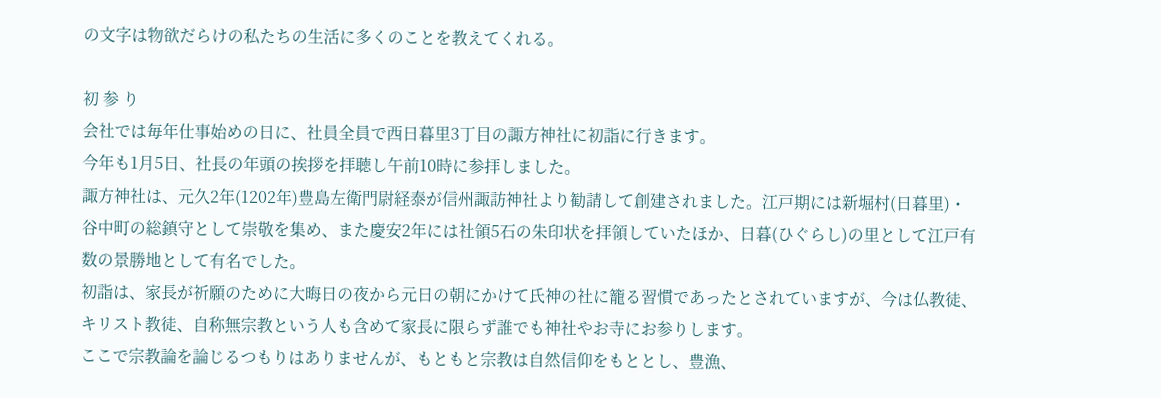の文字は物欲だらけの私たちの生活に多くのことを教えてくれる。

初 参 り
会社では毎年仕事始めの日に、社員全員で西日暮里3丁目の諏方神社に初詣に行きます。
今年も1月5日、社長の年頭の挨拶を拝聴し午前10時に参拝しました。
諏方神社は、元久2年(1202年)豊島左衛門尉経泰が信州諏訪神社より勧請して創建されました。江戸期には新堀村(日暮里)・谷中町の総鎮守として崇敬を集め、また慶安2年には社領5石の朱印状を拝領していたほか、日暮(ひぐらし)の里として江戸有数の景勝地として有名でした。
初詣は、家長が祈願のために大晦日の夜から元日の朝にかけて氏神の社に籠る習慣であったとされていますが、今は仏教徒、キリスト教徒、自称無宗教という人も含めて家長に限らず誰でも神社やお寺にお参りします。
ここで宗教論を論じるつもりはありませんが、もともと宗教は自然信仰をもととし、豊漁、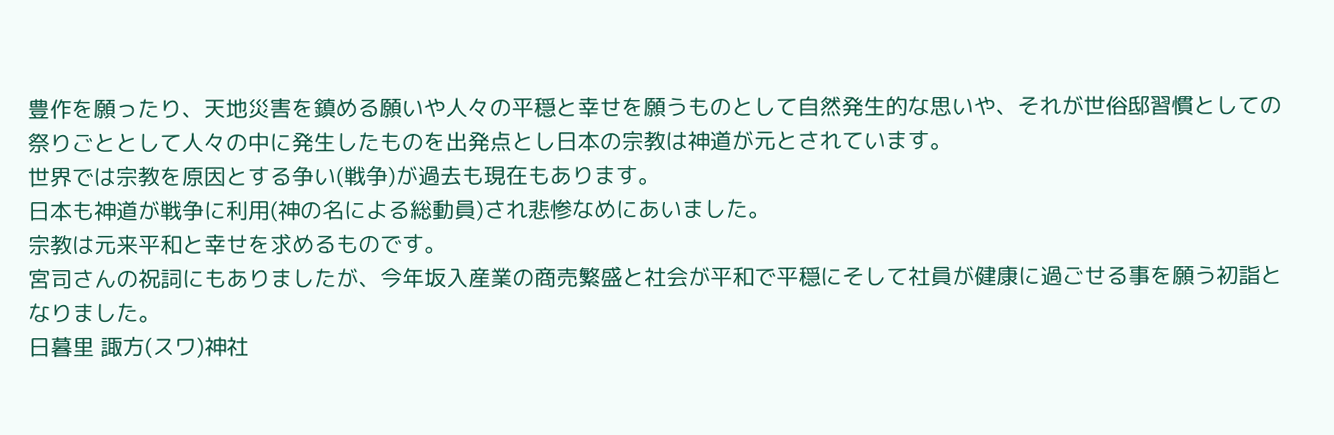豊作を願ったり、天地災害を鎮める願いや人々の平穏と幸せを願うものとして自然発生的な思いや、それが世俗邸習慣としての祭りごととして人々の中に発生したものを出発点とし日本の宗教は神道が元とされています。
世界では宗教を原因とする争い(戦争)が過去も現在もあります。
日本も神道が戦争に利用(神の名による総動員)され悲惨なめにあいました。
宗教は元来平和と幸せを求めるものです。
宮司さんの祝詞にもありましたが、今年坂入産業の商売繁盛と社会が平和で平穏にそして社員が健康に過ごせる事を願う初詣となりました。
日暮里 諏方(スワ)神社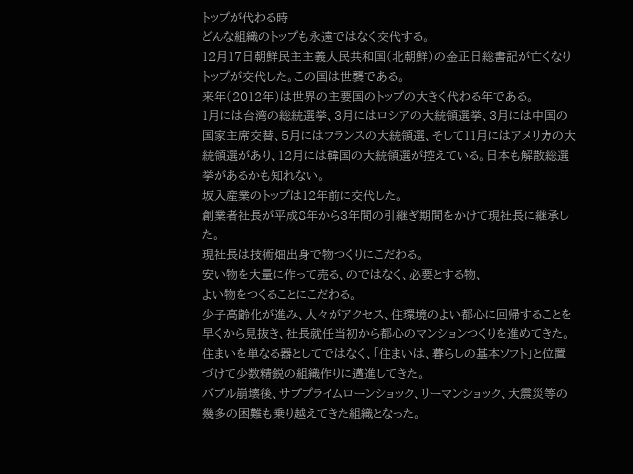トップが代わる時
どんな組織のトップも永遠ではなく交代する。
12月17日朝鮮民主主義人民共和国(北朝鮮)の金正日総書記が亡くなりトップが交代した。この国は世襲である。
来年(2012年)は世界の主要国のトップの大きく代わる年である。
1月には台湾の総統選挙、3月にはロシアの大統領選挙、3月には中国の国家主席交替、5月にはフランスの大統領選、そして11月にはアメリカの大統領選があり、12月には韓国の大統領選が控えている。日本も解散総選挙があるかも知れない。
坂入産業のトップは12年前に交代した。
創業者社長が平成8年から3年間の引継ぎ期間をかけて現社長に継承した。
現社長は技術畑出身で物つくりにこだわる。
安い物を大量に作って売る、のではなく、必要とする物、
よい物をつくることにこだわる。
少子高齢化が進み、人々がアクセス、住環境のよい都心に回帰することを早くから見抜き、社長就任当初から都心のマンションつくりを進めてきた。
住まいを単なる器としてではなく、「住まいは、暮らしの基本ソフト」と位置づけて少数精鋭の組織作りに邁進してきた。
バブル崩壊後、サブプライムローンショック、リーマンショック、大震災等の幾多の困難も乗り越えてきた組織となった。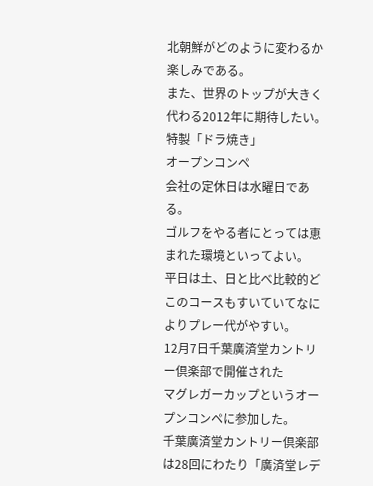北朝鮮がどのように変わるか楽しみである。
また、世界のトップが大きく代わる2012年に期待したい。
特製「ドラ焼き」
オープンコンペ
会社の定休日は水曜日である。
ゴルフをやる者にとっては恵まれた環境といってよい。
平日は土、日と比べ比較的どこのコースもすいていてなによりプレー代がやすい。
12月7日千葉廣済堂カントリー倶楽部で開催された
マグレガーカップというオープンコンペに参加した。
千葉廣済堂カントリー倶楽部は28回にわたり「廣済堂レデ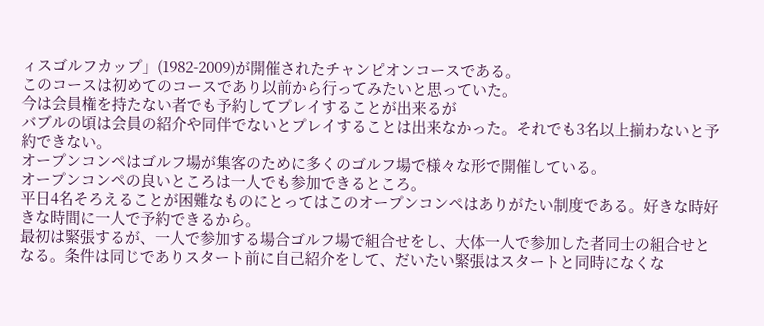ィスゴルフカップ」(1982-2009)が開催されたチャンピオンコースである。
このコースは初めてのコースであり以前から行ってみたいと思っていた。
今は会員権を持たない者でも予約してプレイすることが出来るが
バブルの頃は会員の紹介や同伴でないとプレイすることは出来なかった。それでも3名以上揃わないと予約できない。
オープンコンペはゴルフ場が集客のために多くのゴルフ場で様々な形で開催している。
オープンコンペの良いところは一人でも参加できるところ。
平日4名そろえることが困難なものにとってはこのオープンコンペはありがたい制度である。好きな時好きな時間に一人で予約できるから。
最初は緊張するが、一人で参加する場合ゴルフ場で組合せをし、大体一人で参加した者同士の組合せとなる。条件は同じでありスタート前に自己紹介をして、だいたい緊張はスタートと同時になくな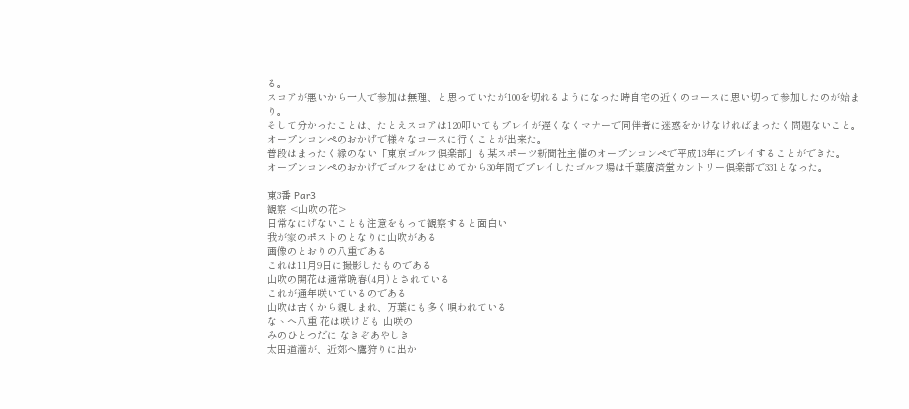る。
スコアが悪いから一人で参加は無理、と思っていたが100を切れるようになった時自宅の近くのコースに思い切って参加したのが始まり。
そして分かったことは、たとえスコアは120叩いてもプレイが遅くなくマナーで同伴者に迷惑をかけなければまったく問題ないこと。
オープンコンペのおかげで様々なコースに行くことが出来た。
普段はまったく縁のない「東京ゴルフ倶楽部」も某スポーツ新聞社主催のオープンコンペで平成13年にプレイすることができた。
オープンコンペのおかげでゴルフをはじめてから30年間でプレイしたゴルフ場は千葉廣済堂カントリー倶楽部で331となった。

東3番 Par3
観察 <山吹の花>
日常なにげないことも注意をもって観察すると面白い
我が家のポストのとなりに山吹がある
画像のとおりの八重である
これは11月9日に撮影したものである
山吹の開花は通常晩春(4月)とされている
これが通年咲いているのである
山吹は古くから親しまれ、万葉にも多く唄われている
なヽへ八重 花は咲けども 山咲の
みのひとつだに なきぞあやしき
太田道灌が、近郊へ鷹狩りに出か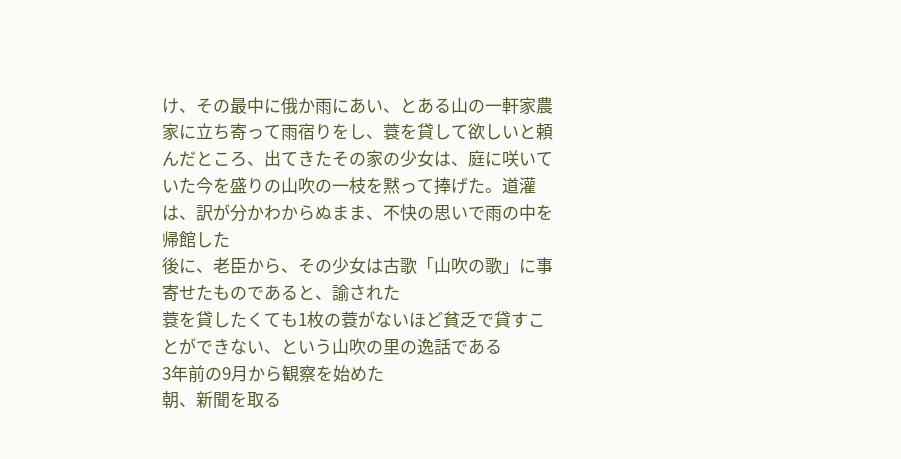け、その最中に俄か雨にあい、とある山の一軒家農家に立ち寄って雨宿りをし、蓑を貸して欲しいと頼んだところ、出てきたその家の少女は、庭に咲いていた今を盛りの山吹の一枝を黙って捧げた。道灌は、訳が分かわからぬまま、不快の思いで雨の中を帰館した
後に、老臣から、その少女は古歌「山吹の歌」に事寄せたものであると、諭された
蓑を貸したくても1枚の蓑がないほど貧乏で貸すことができない、という山吹の里の逸話である
3年前の9月から観察を始めた
朝、新聞を取る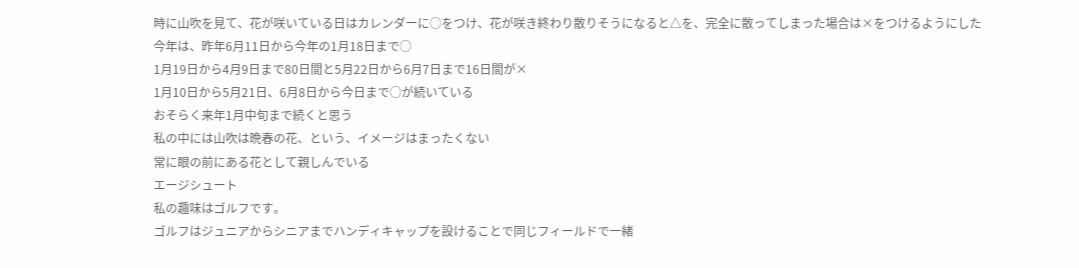時に山吹を見て、花が咲いている日はカレンダーに○をつけ、花が咲き終わり散りそうになると△を、完全に散ってしまった場合は×をつけるようにした
今年は、昨年6月11日から今年の1月18日まで○
1月19日から4月9日まで80日間と5月22日から6月7日まで16日間が×
1月10日から5月21日、6月8日から今日まで○が続いている
おそらく来年1月中旬まで続くと思う
私の中には山吹は晩春の花、という、イメージはまったくない
常に眼の前にある花として親しんでいる
エージシュート
私の趣味はゴルフです。
ゴルフはジュニアからシニアまでハンディキャップを設けることで同じフィールドで一緒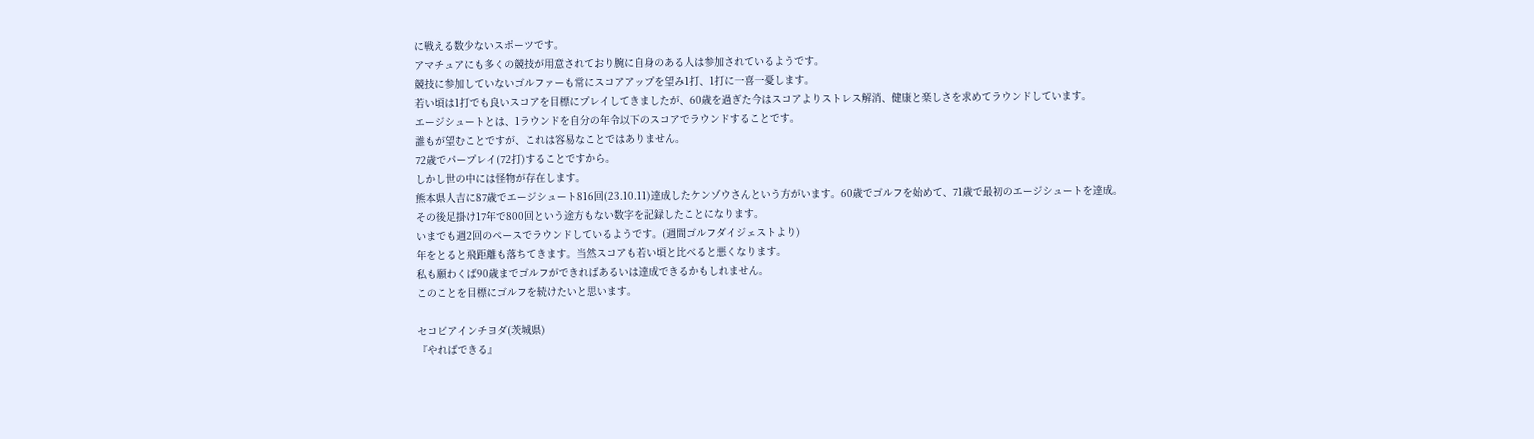に戦える数少ないスポーツです。
アマチュアにも多くの競技が用意されており腕に自身のある人は参加されているようです。
競技に参加していないゴルファーも常にスコアアップを望み1打、1打に一喜一憂します。
若い頃は1打でも良いスコアを目標にプレイしてきましたが、60歳を過ぎた今はスコアよりストレス解消、健康と楽しさを求めてラウンドしています。
エージシュートとは、1ラウンドを自分の年令以下のスコアでラウンドすることです。
誰もが望むことですが、これは容易なことではありません。
72歳でパープレイ(72打)することですから。
しかし世の中には怪物が存在します。
熊本県人吉に87歳でエージシュート816回(23.10.11)達成したケンゾウさんという方がいます。60歳でゴルフを始めて、71歳で最初のエージシュートを達成。
その後足掛け17年で800回という途方もない数字を記録したことになります。
いまでも週2回のペースでラウンドしているようです。(週間ゴルフダイジェストより)
年をとると飛距離も落ちてきます。当然スコアも若い頃と比べると悪くなります。
私も願わくば90歳までゴルフができればあるいは達成できるかもしれません。
このことを目標にゴルフを続けたいと思います。

セコビアインチヨダ(茨城県)
『やればできる』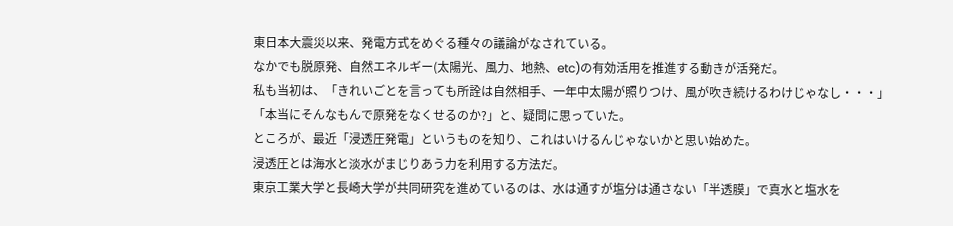東日本大震災以来、発電方式をめぐる種々の議論がなされている。
なかでも脱原発、自然エネルギー(太陽光、風力、地熱、etc)の有効活用を推進する動きが活発だ。
私も当初は、「きれいごとを言っても所詮は自然相手、一年中太陽が照りつけ、風が吹き続けるわけじゃなし・・・」
「本当にそんなもんで原発をなくせるのか?」と、疑問に思っていた。
ところが、最近「浸透圧発電」というものを知り、これはいけるんじゃないかと思い始めた。
浸透圧とは海水と淡水がまじりあう力を利用する方法だ。
東京工業大学と長崎大学が共同研究を進めているのは、水は通すが塩分は通さない「半透膜」で真水と塩水を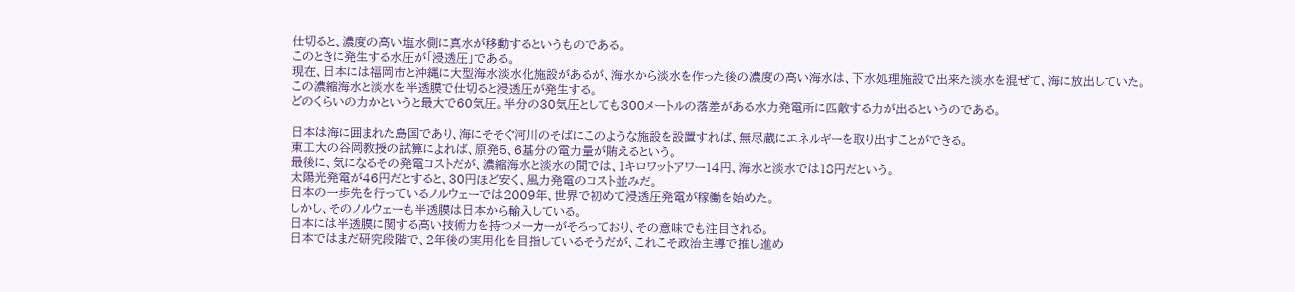仕切ると、濃度の高い塩水側に真水が移動するというものである。
このときに発生する水圧が「浸透圧」である。
現在、日本には福岡市と沖縄に大型海水淡水化施設があるが、海水から淡水を作った後の濃度の高い海水は、下水処理施設で出来た淡水を混ぜて、海に放出していた。
この濃縮海水と淡水を半透膜で仕切ると浸透圧が発生する。
どのくらいの力かというと最大で60気圧。半分の30気圧としても300メートルの落差がある水力発電所に匹敵する力が出るというのである。

日本は海に囲まれた島国であり、海にそそぐ河川のそばにこのような施設を設置すれば、無尽蔵にエネルギーを取り出すことができる。
東工大の谷岡教授の試算によれば、原発5、6基分の電力量が賄えるという。
最後に、気になるその発電コストだが、濃縮海水と淡水の間では、1キロワットアワー14円、海水と淡水では18円だという。
太陽光発電が46円だとすると、30円ほど安く、風力発電のコスト並みだ。
日本の一歩先を行っているノルウェーでは2009年、世界で初めて浸透圧発電が稼働を始めた。
しかし、そのノルウェーも半透膜は日本から輸入している。
日本には半透膜に関する高い技術力を持つメーカーがそろっており、その意味でも注目される。
日本ではまだ研究段階で、2年後の実用化を目指しているそうだが、これこそ政治主導で推し進め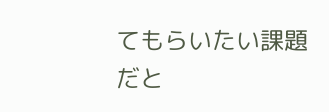てもらいたい課題だと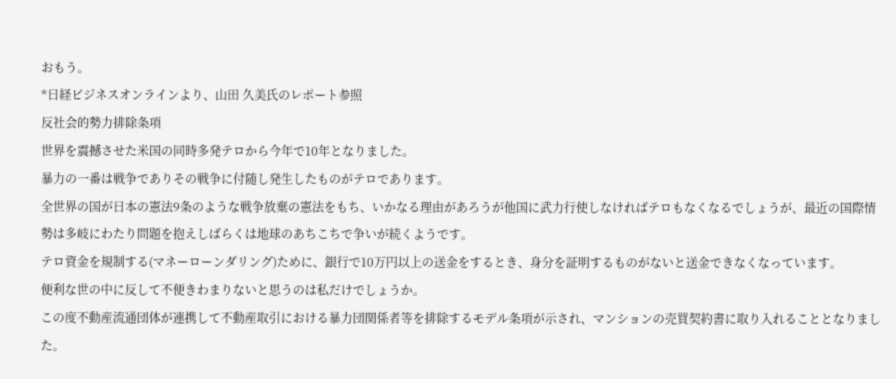おもう。
*日経ビジネスオンラインより、山田 久美氏のレポート参照
反社会的勢力排除条項
世界を震撼させた米国の同時多発テロから今年で10年となりました。
暴力の一番は戦争でありその戦争に付随し発生したものがテロであります。
全世界の国が日本の憲法9条のような戦争放棄の憲法をもち、いかなる理由があろうが他国に武力行使しなければテロもなくなるでしょうが、最近の国際情勢は多岐にわたり問題を抱えしばらくは地球のあちこちで争いが続くようです。
テロ資金を規制する(マネーローンダリング)ために、銀行で10万円以上の送金をするとき、身分を証明するものがないと送金できなくなっています。
便利な世の中に反して不便きわまりないと思うのは私だけでしょうか。
この度不動産流通団体が連携して不動産取引における暴力団関係者等を排除するモデル条項が示され、マンションの売買契約書に取り入れることとなりました。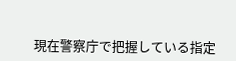現在警察庁で把握している指定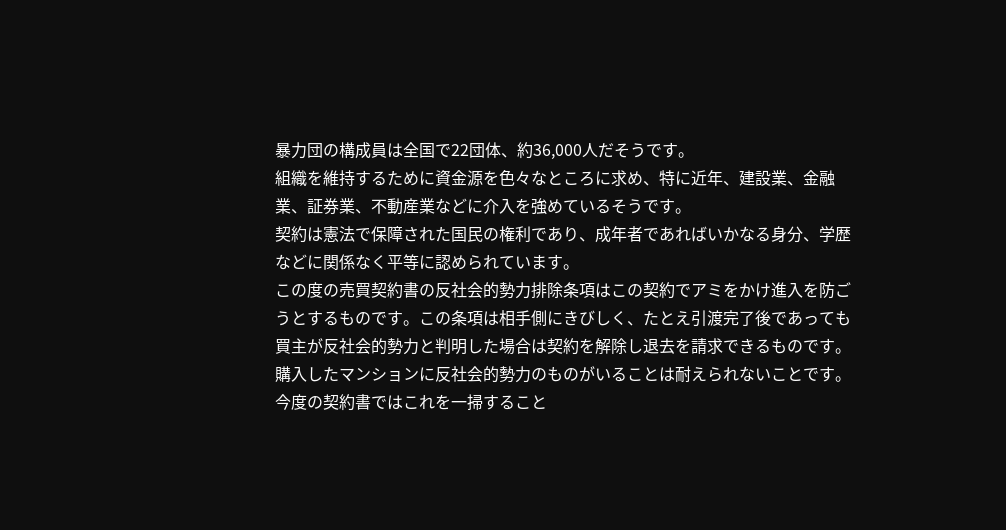暴力団の構成員は全国で22団体、約36,000人だそうです。
組織を維持するために資金源を色々なところに求め、特に近年、建設業、金融業、証券業、不動産業などに介入を強めているそうです。
契約は憲法で保障された国民の権利であり、成年者であればいかなる身分、学歴などに関係なく平等に認められています。
この度の売買契約書の反社会的勢力排除条項はこの契約でアミをかけ進入を防ごうとするものです。この条項は相手側にきびしく、たとえ引渡完了後であっても買主が反社会的勢力と判明した場合は契約を解除し退去を請求できるものです。
購入したマンションに反社会的勢力のものがいることは耐えられないことです。
今度の契約書ではこれを一掃すること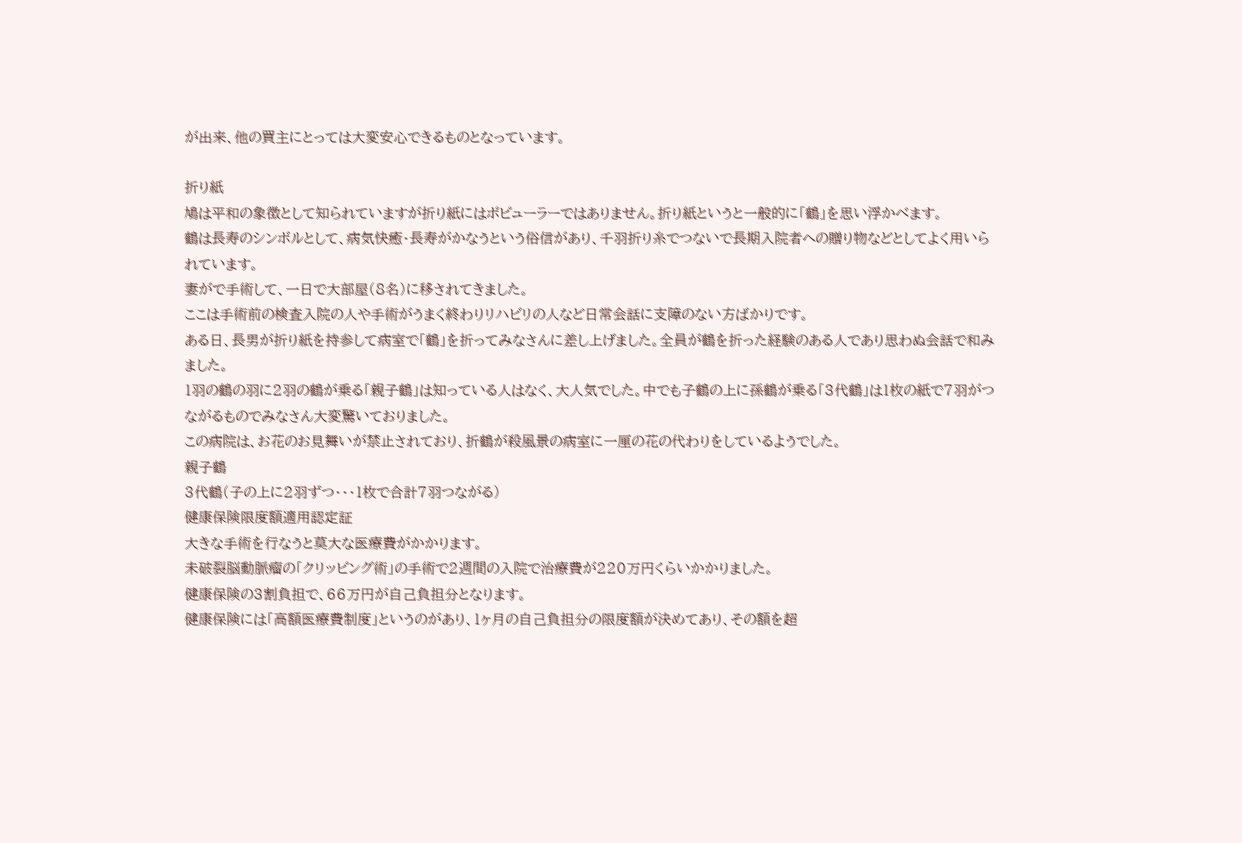が出来、他の買主にとっては大変安心できるものとなっています。

折り紙
鳩は平和の象徴として知られていますが折り紙にはポピューラーではありません。折り紙というと一般的に「鶴」を思い浮かべます。
鶴は長寿のシンボルとして、病気快癒・長寿がかなうという俗信があり、千羽折り糸でつないで長期入院者への贈り物などとしてよく用いられています。
妻がで手術して、一日で大部屋(8名)に移されてきました。
ここは手術前の検査入院の人や手術がうまく終わりリハビリの人など日常会話に支障のない方ばかりです。
ある日、長男が折り紙を持参して病室で「鶴」を折ってみなさんに差し上げました。全員が鶴を折った経験のある人であり思わぬ会話で和みました。
1羽の鶴の羽に2羽の鶴が乗る「親子鶴」は知っている人はなく、大人気でした。中でも子鶴の上に孫鶴が乗る「3代鶴」は1枚の紙で7羽がつながるものでみなさん大変驚いておりました。
この病院は、お花のお見舞いが禁止されており、折鶴が殺風景の病室に一厘の花の代わりをしているようでした。
親子鶴
3代鶴(子の上に2羽ずつ・・・1枚で合計7羽つながる)
健康保険限度額適用認定証
大きな手術を行なうと莫大な医療費がかかります。
未破裂脳動脈瘤の「クリッピング術」の手術で2週間の入院で治療費が220万円くらいかかりました。
健康保険の3割負担で、66万円が自己負担分となります。
健康保険には「高額医療費制度」というのがあり、1ヶ月の自己負担分の限度額が決めてあり、その額を超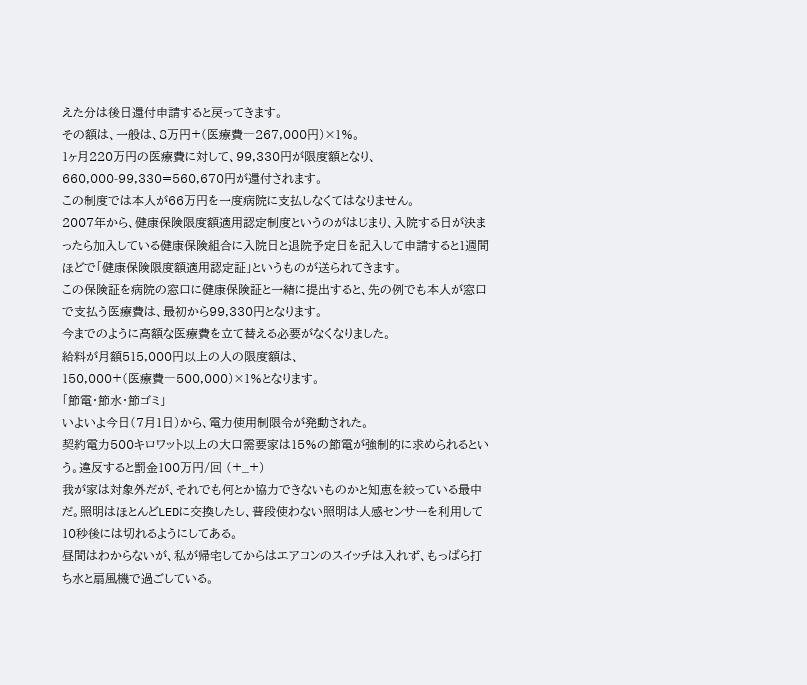えた分は後日還付申請すると戻ってきます。
その額は、一般は、8万円+(医療費―267,000円)×1%。
1ヶ月220万円の医療費に対して、99,330円が限度額となり、660,000-99,330=560,670円が還付されます。
この制度では本人が66万円を一度病院に支払しなくてはなりません。
2007年から、健康保険限度額適用認定制度というのがはじまり、入院する日が決まったら加入している健康保険組合に入院日と退院予定日を記入して申請すると1週間ほどで「健康保険限度額適用認定証」というものが送られてきます。
この保険証を病院の窓口に健康保険証と一緒に提出すると、先の例でも本人が窓口で支払う医療費は、最初から99,330円となります。
今までのように高額な医療費を立て替える必要がなくなりました。
給料が月額515,000円以上の人の限度額は、
150,000+(医療費―500,000)×1%となります。
「節電・節水・節ゴミ」
いよいよ今日(7月1日)から、電力使用制限令が発動された。
契約電力500キロワット以上の大口需要家は15%の節電が強制的に求められるという。違反すると罰金100万円/回 (+_+)
我が家は対象外だが、それでも何とか協力できないものかと知恵を絞っている最中だ。照明はほとんどLEDに交換したし、普段使わない照明は人感センサーを利用して10秒後には切れるようにしてある。
昼間はわからないが、私が帰宅してからはエアコンのスイッチは入れず、もっぱら打ち水と扇風機で過ごしている。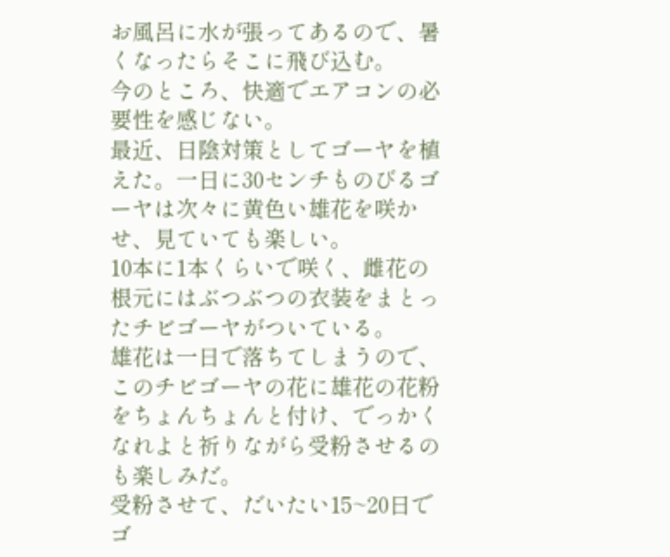お風呂に水が張ってあるので、暑くなったらそこに飛び込む。
今のところ、快適でエアコンの必要性を感じない。
最近、日陰対策としてゴーヤを植えた。一日に30センチものびるゴーヤは次々に黄色い雄花を咲かせ、見ていても楽しい。
10本に1本くらいで咲く、雌花の根元にはぶつぶつの衣装をまとったチビゴーヤがついている。
雄花は一日で落ちてしまうので、このチビゴーヤの花に雄花の花粉をちょんちょんと付け、でっかくなれよと祈りながら受粉させるのも楽しみだ。
受粉させて、だいたい15~20日でゴ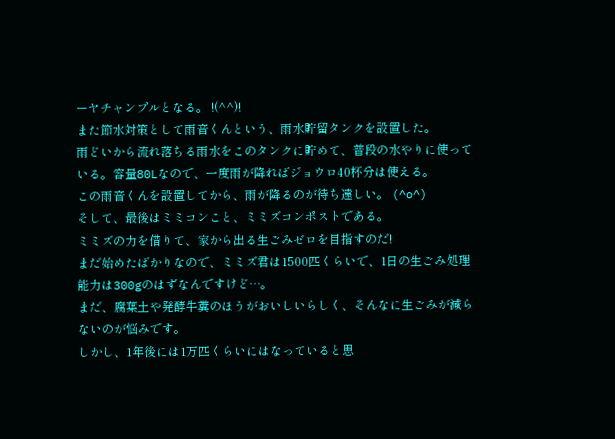ーヤチャンプルとなる。 !(^^)!
また節水対策として雨音くんという、雨水貯留タンクを設置した。
雨どいから流れ落ちる雨水をこのタンクに貯めて、普段の水やりに使っている。容量80Lなので、一度雨が降ればジョウロ40杯分は使える。
この雨音くんを設置してから、雨が降るのが待ち遠しい。 (^o^)
そして、最後はミミコンこと、ミミズコンポストである。
ミミズの力を借りて、家から出る生ごみゼロを目指すのだ!
まだ始めたばかりなので、ミミズ君は1500匹くらいで、1日の生ごみ処理能力は300gのはずなんですけど…。
まだ、腐葉土や発酵牛糞のほうがおいしいらしく、そんなに生ごみが減らないのが悩みです。
しかし、1年後には1万匹くらいにはなっていると思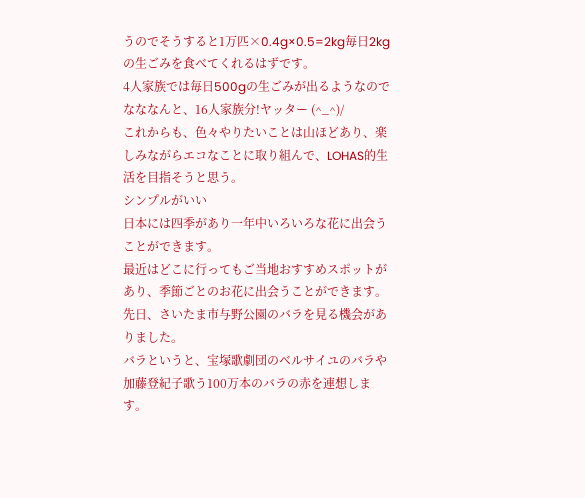うのでそうすると1万匹×0.4g×0.5=2kg毎日2kgの生ごみを食べてくれるはずです。
4人家族では毎日500gの生ごみが出るようなのでなななんと、16人家族分!ヤッター (^_^)/
これからも、色々やりたいことは山ほどあり、楽しみながらエコなことに取り組んで、LOHAS的生活を目指そうと思う。
シンプルがいい
日本には四季があり一年中いろいろな花に出会うことができます。
最近はどこに行ってもご当地おすすめスポットがあり、季節ごとのお花に出会うことができます。
先日、さいたま市与野公園のバラを見る機会がありました。
バラというと、宝塚歌劇団のベルサイユのバラや加藤登紀子歌う100万本のバラの赤を連想します。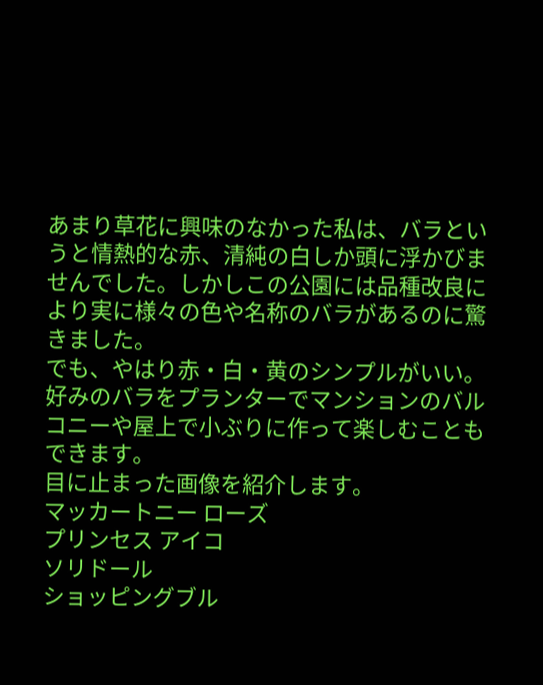あまり草花に興味のなかった私は、バラというと情熱的な赤、清純の白しか頭に浮かびませんでした。しかしこの公園には品種改良により実に様々の色や名称のバラがあるのに驚きました。
でも、やはり赤・白・黄のシンプルがいい。
好みのバラをプランターでマンションのバルコニーや屋上で小ぶりに作って楽しむこともできます。
目に止まった画像を紹介します。
マッカートニー ローズ
プリンセス アイコ
ソリドール
ショッピングブル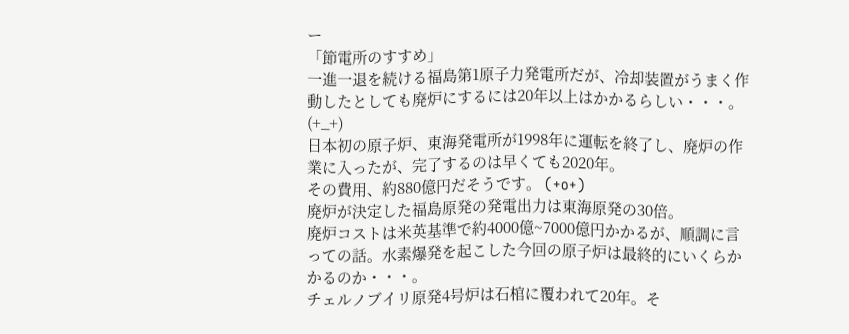ー
「節電所のすすめ」
一進一退を続ける福島第1原子力発電所だが、冷却装置がうまく作動したとしても廃炉にするには20年以上はかかるらしい・・・。(+_+)
日本初の原子炉、東海発電所が1998年に運転を終了し、廃炉の作業に入ったが、完了するのは早くても2020年。
その費用、約880億円だそうです。 (+o+)
廃炉が決定した福島原発の発電出力は東海原発の30倍。
廃炉コストは米英基準で約4000億~7000億円かかるが、順調に言っての話。水素爆発を起こした今回の原子炉は最終的にいくらかかるのか・・・。
チェルノブイリ原発4号炉は石棺に覆われて20年。そ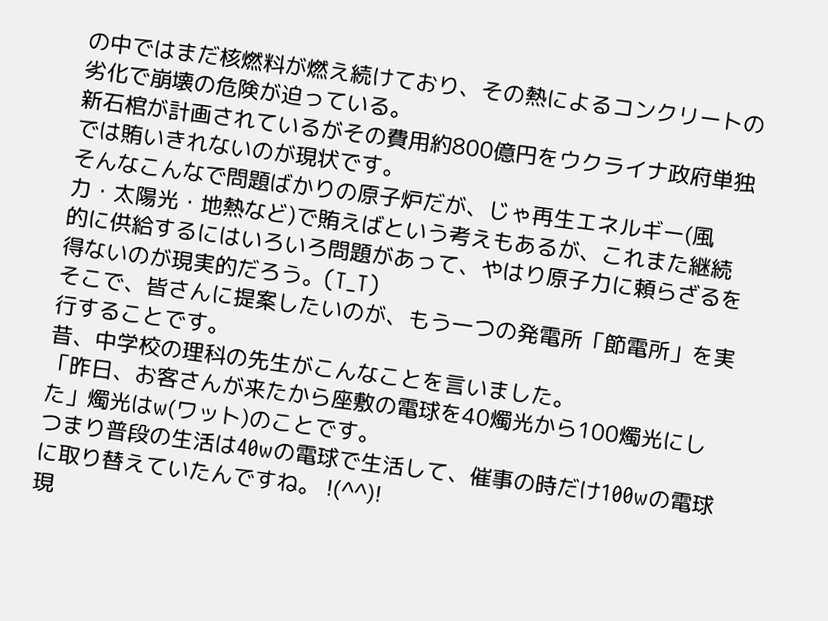の中ではまだ核燃料が燃え続けており、その熱によるコンクリートの劣化で崩壊の危険が迫っている。
新石棺が計画されているがその費用約800億円をウクライナ政府単独では賄いきれないのが現状です。
そんなこんなで問題ばかりの原子炉だが、じゃ再生エネルギー(風力・太陽光・地熱など)で賄えばという考えもあるが、これまた継続的に供給するにはいろいろ問題があって、やはり原子力に頼らざるを得ないのが現実的だろう。(T_T)
そこで、皆さんに提案したいのが、もう一つの発電所「節電所」を実行することです。
昔、中学校の理科の先生がこんなことを言いました。
「昨日、お客さんが来たから座敷の電球を40燭光から100燭光にした」燭光はw(ワット)のことです。
つまり普段の生活は40wの電球で生活して、催事の時だけ100wの電球に取り替えていたんですね。 !(^^)!
現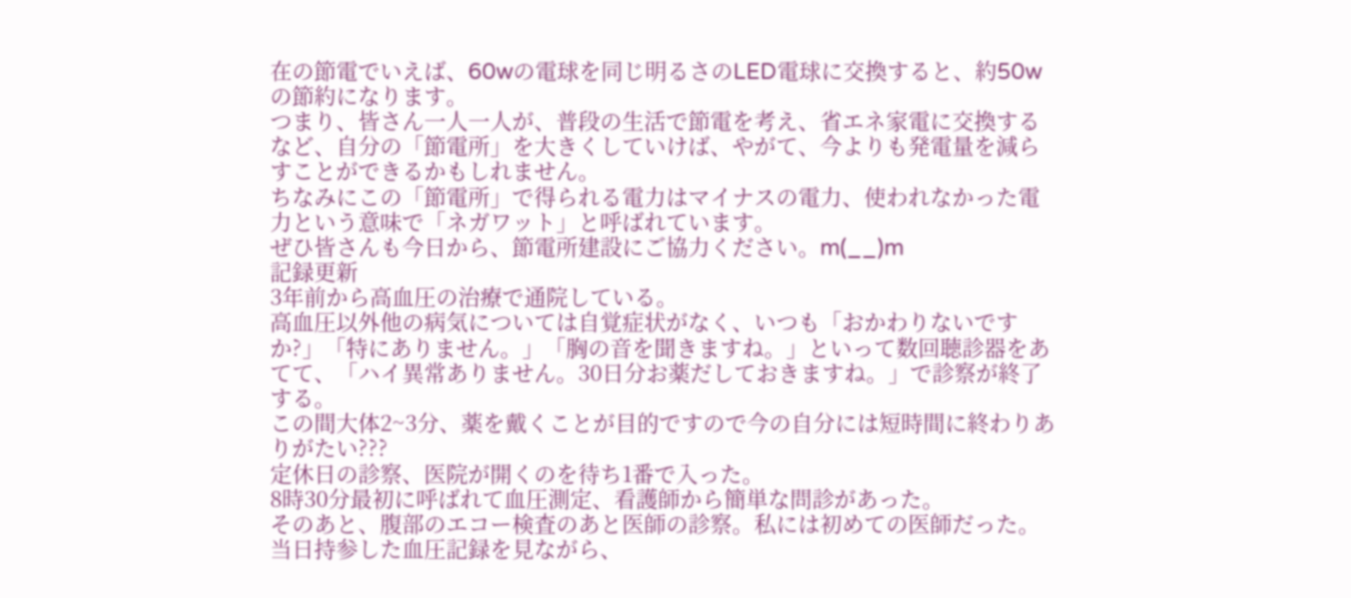在の節電でいえば、60wの電球を同じ明るさのLED電球に交換すると、約50wの節約になります。
つまり、皆さん一人一人が、普段の生活で節電を考え、省エネ家電に交換するなど、自分の「節電所」を大きくしていけば、やがて、今よりも発電量を減らすことができるかもしれません。
ちなみにこの「節電所」で得られる電力はマイナスの電力、使われなかった電力という意味で「ネガワット」と呼ばれています。
ぜひ皆さんも今日から、節電所建設にご協力ください。m(__)m
記録更新
3年前から高血圧の治療で通院している。
高血圧以外他の病気については自覚症状がなく、いつも「おかわりないですか?」「特にありません。」「胸の音を聞きますね。」といって数回聴診器をあてて、「ハイ異常ありません。30日分お薬だしておきますね。」で診察が終了する。
この間大体2~3分、薬を戴くことが目的ですので今の自分には短時間に終わりありがたい???
定休日の診察、医院が開くのを待ち1番で入った。
8時30分最初に呼ばれて血圧測定、看護師から簡単な問診があった。
そのあと、腹部のエコー検査のあと医師の診察。私には初めての医師だった。
当日持参した血圧記録を見ながら、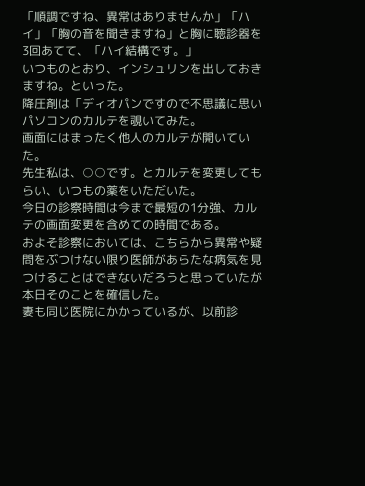「順調ですね、異常はありませんか」「ハイ」「胸の音を聞きますね」と胸に聴診器を3回あてて、「ハイ結構です。」
いつものとおり、インシュリンを出しておきますね。といった。
降圧剤は「ディオパンですので不思議に思いパソコンのカルテを覗いてみた。
画面にはまったく他人のカルテが開いていた。
先生私は、○○です。とカルテを変更してもらい、いつもの薬をいただいた。
今日の診察時間は今まで最短の1分強、カルテの画面変更を含めての時間である。
およそ診察においては、こちらから異常や疑問をぶつけない限り医師があらたな病気を見つけることはできないだろうと思っていたが本日そのことを確信した。
妻も同じ医院にかかっているが、以前診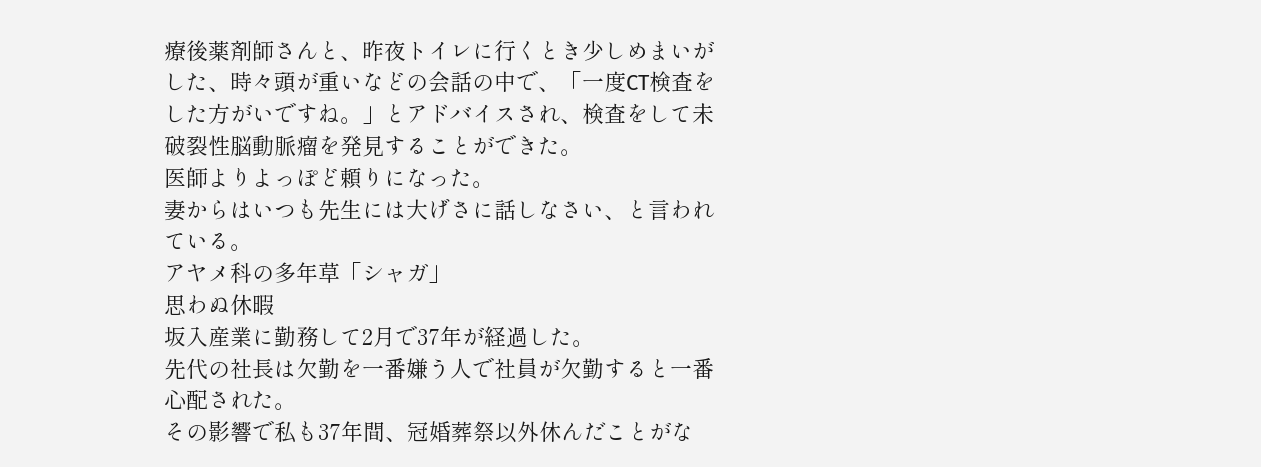療後薬剤師さんと、昨夜トイレに行くとき少しめまいがした、時々頭が重いなどの会話の中で、「一度CT検査をした方がいですね。」とアドバイスされ、検査をして未破裂性脳動脈瘤を発見することができた。
医師よりよっぽど頼りになった。
妻からはいつも先生には大げさに話しなさい、と言われている。
アヤメ科の多年草「シャガ」
思わぬ休暇
坂入産業に勤務して2月で37年が経過した。
先代の社長は欠勤を一番嫌う人で社員が欠勤すると一番心配された。
その影響で私も37年間、冠婚葬祭以外休んだことがな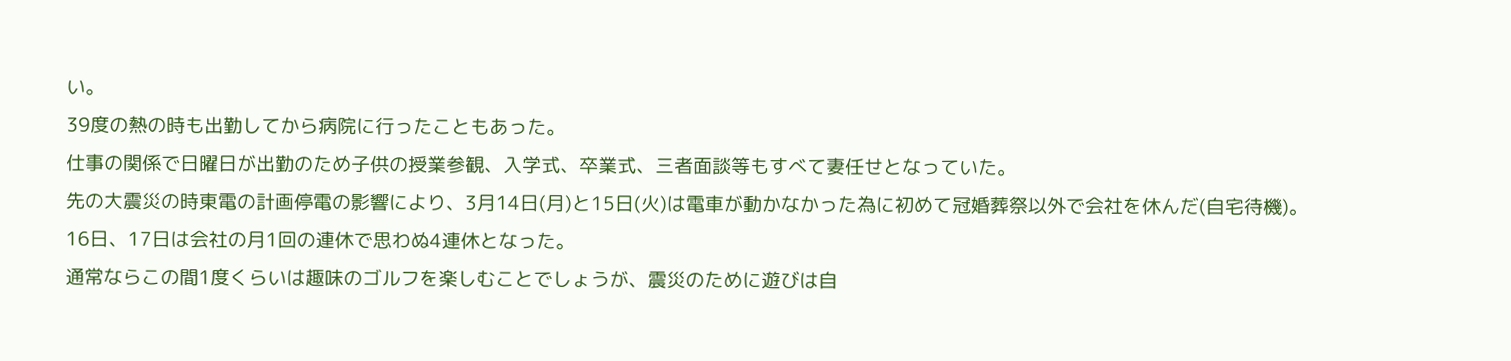い。
39度の熱の時も出勤してから病院に行ったこともあった。
仕事の関係で日曜日が出勤のため子供の授業参観、入学式、卒業式、三者面談等もすべて妻任せとなっていた。
先の大震災の時東電の計画停電の影響により、3月14日(月)と15日(火)は電車が動かなかった為に初めて冠婚葬祭以外で会社を休んだ(自宅待機)。
16日、17日は会社の月1回の連休で思わぬ4連休となった。
通常ならこの間1度くらいは趣味のゴルフを楽しむことでしょうが、震災のために遊びは自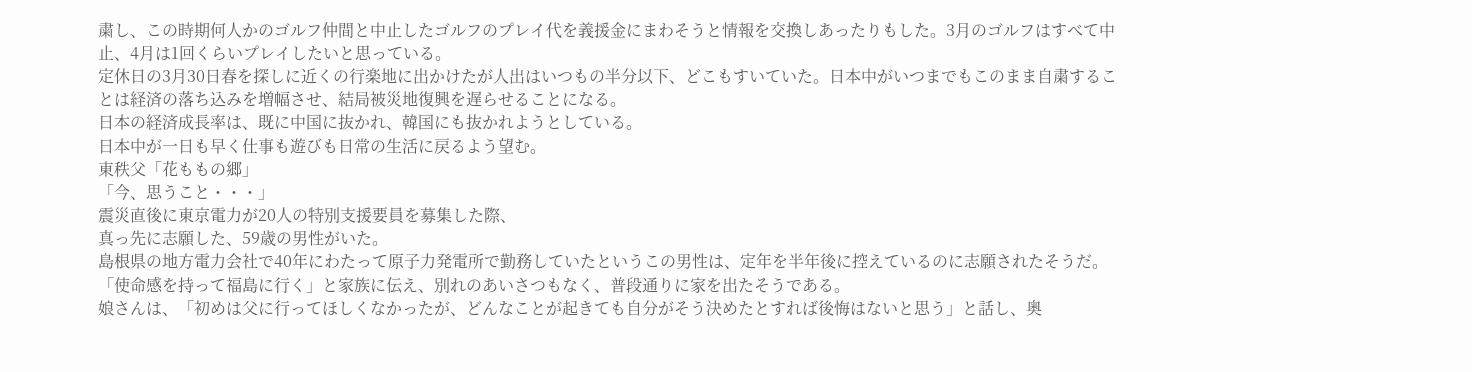粛し、この時期何人かのゴルフ仲間と中止したゴルフのプレイ代を義援金にまわそうと情報を交換しあったりもした。3月のゴルフはすべて中止、4月は1回くらいプレイしたいと思っている。
定休日の3月30日春を探しに近くの行楽地に出かけたが人出はいつもの半分以下、どこもすいていた。日本中がいつまでもこのまま自粛することは経済の落ち込みを増幅させ、結局被災地復興を遅らせることになる。
日本の経済成長率は、既に中国に抜かれ、韓国にも抜かれようとしている。
日本中が一日も早く仕事も遊びも日常の生活に戻るよう望む。
東秩父「花ももの郷」
「今、思うこと・・・」
震災直後に東京電力が20人の特別支援要員を募集した際、
真っ先に志願した、59歳の男性がいた。
島根県の地方電力会社で40年にわたって原子力発電所で勤務していたというこの男性は、定年を半年後に控えているのに志願されたそうだ。
「使命感を持って福島に行く」と家族に伝え、別れのあいさつもなく、普段通りに家を出たそうである。
娘さんは、「初めは父に行ってほしくなかったが、どんなことが起きても自分がそう決めたとすれば後悔はないと思う」と話し、奥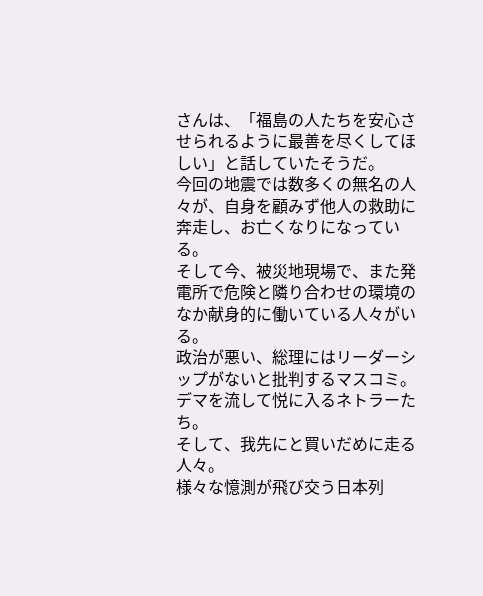さんは、「福島の人たちを安心させられるように最善を尽くしてほしい」と話していたそうだ。
今回の地震では数多くの無名の人々が、自身を顧みず他人の救助に奔走し、お亡くなりになっている。
そして今、被災地現場で、また発電所で危険と隣り合わせの環境のなか献身的に働いている人々がいる。
政治が悪い、総理にはリーダーシップがないと批判するマスコミ。
デマを流して悦に入るネトラーたち。
そして、我先にと買いだめに走る人々。
様々な憶測が飛び交う日本列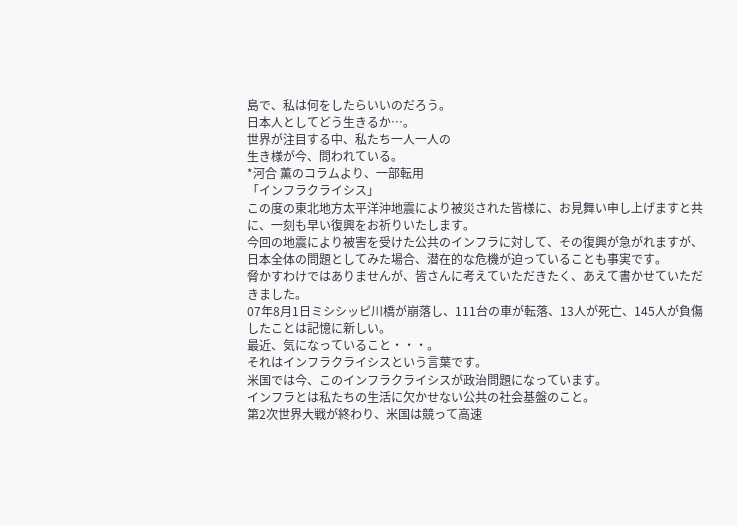島で、私は何をしたらいいのだろう。
日本人としてどう生きるか…。
世界が注目する中、私たち一人一人の
生き様が今、問われている。
*河合 薫のコラムより、一部転用
「インフラクライシス」
この度の東北地方太平洋沖地震により被災された皆様に、お見舞い申し上げますと共に、一刻も早い復興をお祈りいたします。
今回の地震により被害を受けた公共のインフラに対して、その復興が急がれますが、日本全体の問題としてみた場合、潜在的な危機が迫っていることも事実です。
脅かすわけではありませんが、皆さんに考えていただきたく、あえて書かせていただきました。
07年8月1日ミシシッピ川橋が崩落し、111台の車が転落、13人が死亡、145人が負傷したことは記憶に新しい。
最近、気になっていること・・・。
それはインフラクライシスという言葉です。
米国では今、このインフラクライシスが政治問題になっています。
インフラとは私たちの生活に欠かせない公共の社会基盤のこと。
第2次世界大戦が終わり、米国は競って高速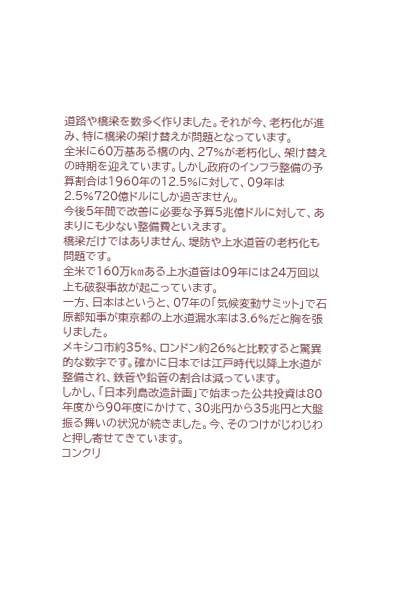道路や橋梁を数多く作りました。それが今、老朽化が進み、特に橋梁の架け替えが問題となっています。
全米に60万基ある橋の内、27%が老朽化し、架け替えの時期を迎えています。しかし政府のインフラ整備の予算割合は1960年の12.5%に対して、09年は2.5%720億ドルにしか過ぎません。
今後5年間で改善に必要な予算5兆億ドルに対して、あまりにも少ない整備費といえます。
橋梁だけではありません、堤防や上水道管の老朽化も問題です。
全米で160万kmある上水道管は09年には24万回以上も破裂事故が起こっています。
一方、日本はというと、07年の「気候変動サミット」で石原都知事が東京都の上水道漏水率は3.6%だと胸を張りました。
メキシコ市約35%、ロンドン約26%と比較すると驚異的な数字です。確かに日本では江戸時代以降上水道が整備され、鉄管や鉛管の割合は減っています。
しかし、「日本列島改造計画」で始まった公共投資は80年度から90年度にかけて、30兆円から35兆円と大盤振る舞いの状況が続きました。今、そのつけがじわじわと押し寄せてきています。
コンクリ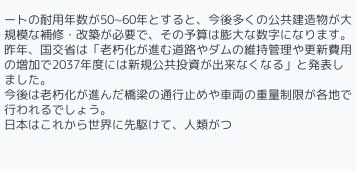ートの耐用年数が50~60年とすると、今後多くの公共建造物が大規模な補修・改築が必要で、その予算は膨大な数字になります。
昨年、国交省は「老朽化が進む道路やダムの維持管理や更新費用の増加で2037年度には新規公共投資が出来なくなる」と発表しました。
今後は老朽化が進んだ橋梁の通行止めや車両の重量制限が各地で行われるでしょう。
日本はこれから世界に先駆けて、人類がつ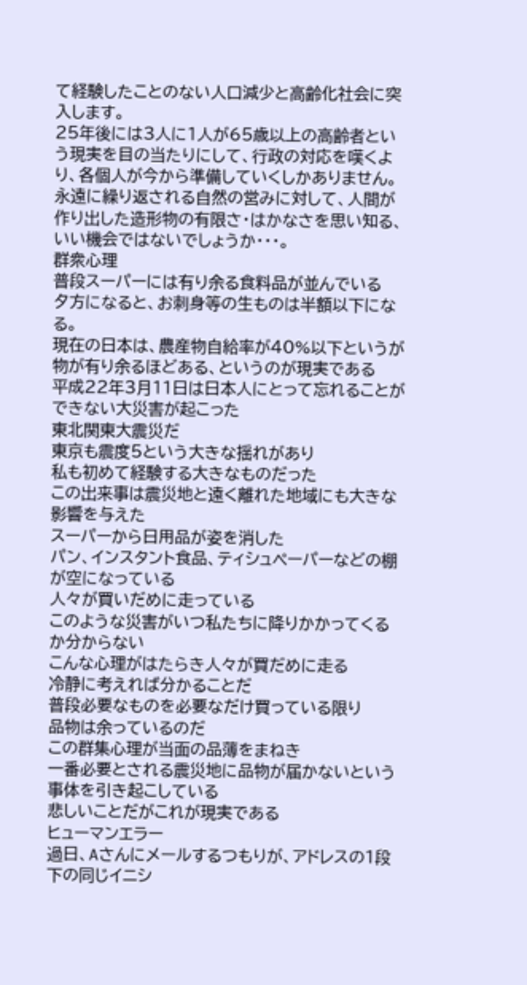て経験したことのない人口減少と高齢化社会に突入します。
25年後には3人に1人が65歳以上の高齢者という現実を目の当たりにして、行政の対応を嘆くより、各個人が今から準備していくしかありません。
永遠に繰り返される自然の営みに対して、人間が作り出した造形物の有限さ・はかなさを思い知る、いい機会ではないでしょうか・・・。
群衆心理
普段スーパーには有り余る食料品が並んでいる
夕方になると、お刺身等の生ものは半額以下になる。
現在の日本は、農産物自給率が40%以下というが
物が有り余るほどある、というのが現実である
平成22年3月11日は日本人にとって忘れることができない大災害が起こった
東北関東大震災だ
東京も震度5という大きな揺れがあり
私も初めて経験する大きなものだった
この出来事は震災地と遠く離れた地域にも大きな影響を与えた
スーパーから日用品が姿を消した
パン、インスタント食品、ティシュペーパーなどの棚が空になっている
人々が買いだめに走っている
このような災害がいつ私たちに降りかかってくるか分からない
こんな心理がはたらき人々が買だめに走る
冷静に考えれば分かることだ
普段必要なものを必要なだけ買っている限り
品物は余っているのだ
この群集心理が当面の品薄をまねき
一番必要とされる震災地に品物が届かないという事体を引き起こしている
悲しいことだがこれが現実である
ヒューマンエラー
過日、Aさんにメールするつもりが、アドレスの1段下の同じイニシ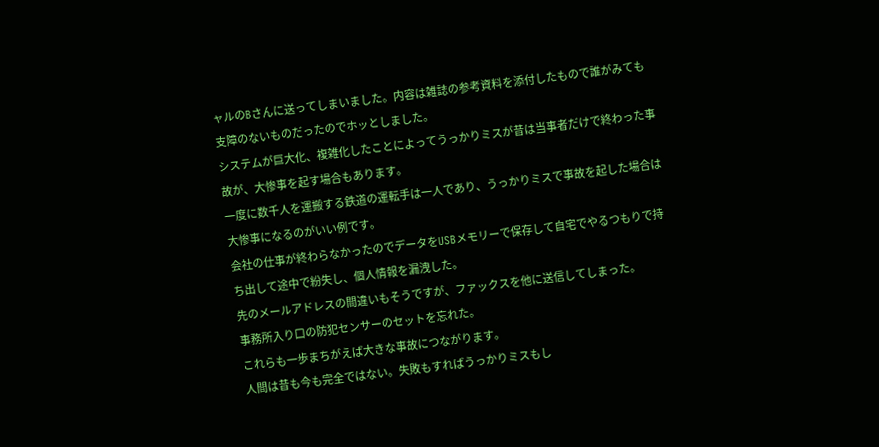ャルのBさんに送ってしまいました。内容は雑誌の参考資料を添付したもので誰がみても支障のないものだったのでホッとしました。
システムが巨大化、複雑化したことによってうっかりミスが昔は当事者だけで終わった事故が、大惨事を起す場合もあります。
一度に数千人を運搬する鉄道の運転手は一人であり、うっかりミスで事故を起した場合は大惨事になるのがいい例です。
会社の仕事が終わらなかったのでデータをUSBメモリーで保存して自宅でやるつもりで持ち出して途中で紛失し、個人情報を漏洩した。
先のメールアドレスの間違いもそうですが、ファックスを他に送信してしまった。
事務所入り口の防犯センサーのセットを忘れた。
これらも一歩まちがえば大きな事故につながります。
人間は昔も今も完全ではない。失敗もすればうっかりミスもし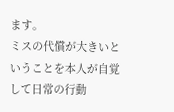ます。
ミスの代償が大きいということを本人が自覚して日常の行動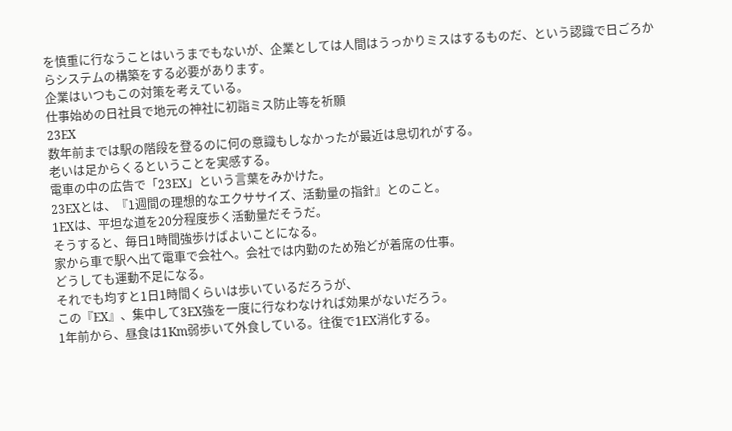を慎重に行なうことはいうまでもないが、企業としては人間はうっかりミスはするものだ、という認識で日ごろからシステムの構築をする必要があります。
企業はいつもこの対策を考えている。
仕事始めの日社員で地元の神社に初詣ミス防止等を祈願
23EX
数年前までは駅の階段を登るのに何の意識もしなかったが最近は息切れがする。
老いは足からくるということを実感する。
電車の中の広告で「23EX」という言葉をみかけた。
23EXとは、『1週間の理想的なエクササイズ、活動量の指針』とのこと。
1EXは、平坦な道を20分程度歩く活動量だそうだ。
そうすると、毎日1時間強歩けばよいことになる。
家から車で駅へ出て電車で会社へ。会社では内勤のため殆どが着席の仕事。
どうしても運動不足になる。
それでも均すと1日1時間くらいは歩いているだろうが、
この『EX』、集中して3EX強を一度に行なわなければ効果がないだろう。
1年前から、昼食は1Km弱歩いて外食している。往復で1EX消化する。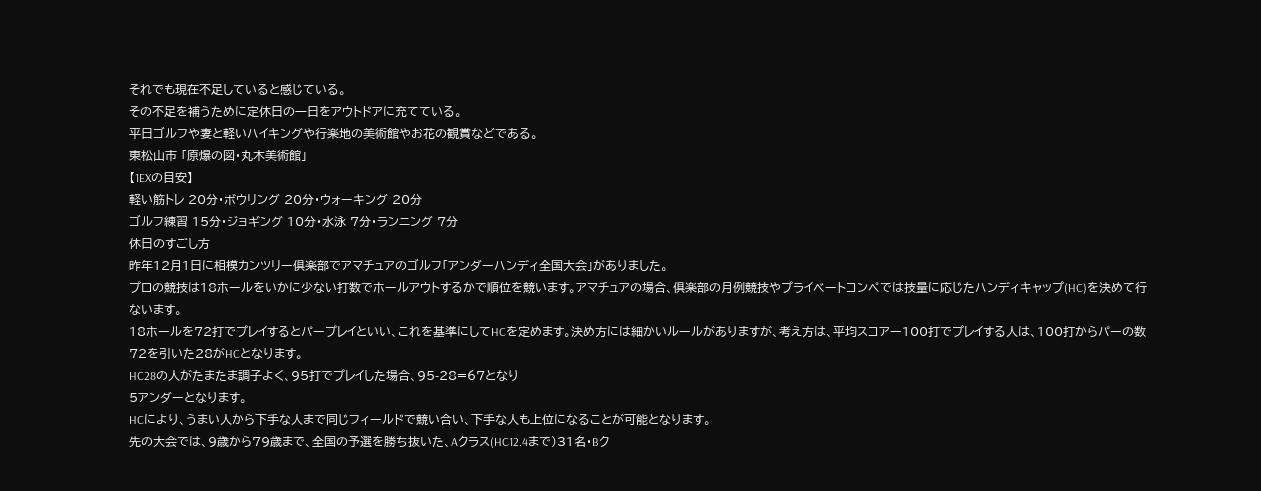それでも現在不足していると感じている。
その不足を補うために定休日の一日をアウトドアに充てている。
平日ゴルフや妻と軽いハイキングや行楽地の美術館やお花の観賞などである。
東松山市 「原爆の図・丸木美術館」
【1EXの目安】
軽い筋トレ 20分・ボウリング 20分・ウォーキング 20分
ゴルフ練習 15分・ジョギング 10分・水泳 7分・ランニング 7分
休日のすごし方
昨年12月1日に相模カンツリー倶楽部でアマチュアのゴルフ「アンダーハンディ全国大会」がありました。
プロの競技は18ホールをいかに少ない打数でホールアウトするかで順位を競います。アマチュアの場合、倶楽部の月例競技やプライベートコンペでは技量に応じたハンディキャップ(HC)を決めて行ないます。
18ホールを72打でプレイするとパープレイといい、これを基準にしてHCを定めます。決め方には細かいルールがありますが、考え方は、平均スコアー100打でプレイする人は、100打からパーの数72を引いた28がHCとなります。
HC28の人がたまたま調子よく、95打でプレイした場合、95-28=67となり
5アンダーとなります。
HCにより、うまい人から下手な人まで同じフィールドで競い合い、下手な人も上位になることが可能となります。
先の大会では、9歳から79歳まで、全国の予選を勝ち抜いた、Aクラス(HC12.4まで)31名・Bク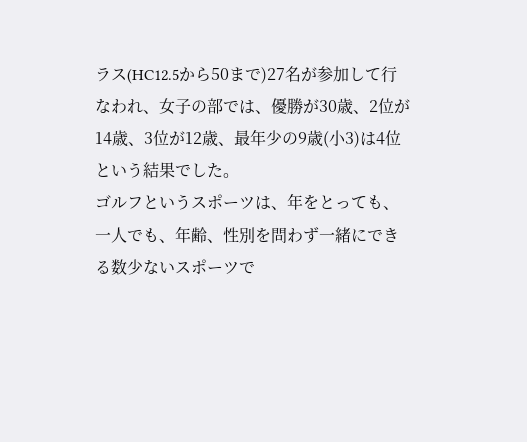ラス(HC12.5から50まで)27名が参加して行なわれ、女子の部では、優勝が30歳、2位が14歳、3位が12歳、最年少の9歳(小3)は4位という結果でした。
ゴルフというスポーツは、年をとっても、一人でも、年齢、性別を問わず一緒にできる数少ないスポーツで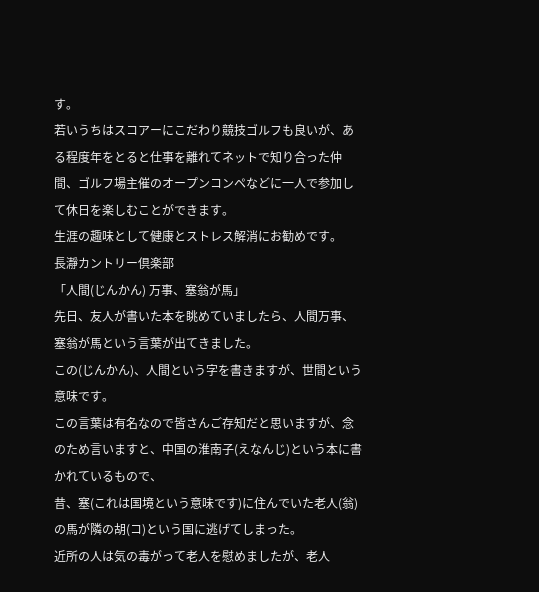す。
若いうちはスコアーにこだわり競技ゴルフも良いが、ある程度年をとると仕事を離れてネットで知り合った仲間、ゴルフ場主催のオープンコンペなどに一人で参加して休日を楽しむことができます。
生涯の趣味として健康とストレス解消にお勧めです。
長瀞カントリー倶楽部
「人間(じんかん) 万事、塞翁が馬」
先日、友人が書いた本を眺めていましたら、人間万事、塞翁が馬という言葉が出てきました。
この(じんかん)、人間という字を書きますが、世間という意味です。
この言葉は有名なので皆さんご存知だと思いますが、念のため言いますと、中国の淮南子(えなんじ)という本に書かれているもので、
昔、塞(これは国境という意味です)に住んでいた老人(翁)の馬が隣の胡(コ)という国に逃げてしまった。
近所の人は気の毒がって老人を慰めましたが、老人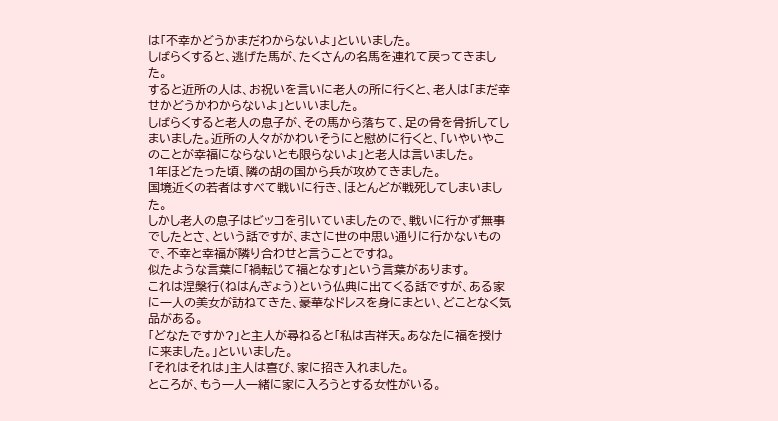は「不幸かどうかまだわからないよ」といいました。
しばらくすると、逃げた馬が、たくさんの名馬を連れて戻ってきました。
すると近所の人は、お祝いを言いに老人の所に行くと、老人は「まだ幸せかどうかわからないよ」といいました。
しばらくすると老人の息子が、その馬から落ちて、足の骨を骨折してしまいました。近所の人々がかわいそうにと慰めに行くと、「いやいやこのことが幸福にならないとも限らないよ」と老人は言いました。
1年ほどたった頃、隣の胡の国から兵が攻めてきました。
国境近くの若者はすべて戦いに行き、ほとんどが戦死してしまいました。
しかし老人の息子はビッコを引いていましたので、戦いに行かず無事でしたとさ、という話ですが、まさに世の中思い通りに行かないもので、不幸と幸福が隣り合わせと言うことですね。
似たような言葉に「禍転じて福となす」という言葉があります。
これは涅槃行(ねはんぎょう)という仏典に出てくる話ですが、ある家に一人の美女が訪ねてきた、豪華なドレスを身にまとい、どことなく気品がある。
「どなたですか?」と主人が尋ねると「私は吉祥天。あなたに福を授けに来ました。」といいました。
「それはそれは」主人は喜び、家に招き入れました。
ところが、もう一人一緒に家に入ろうとする女性がいる。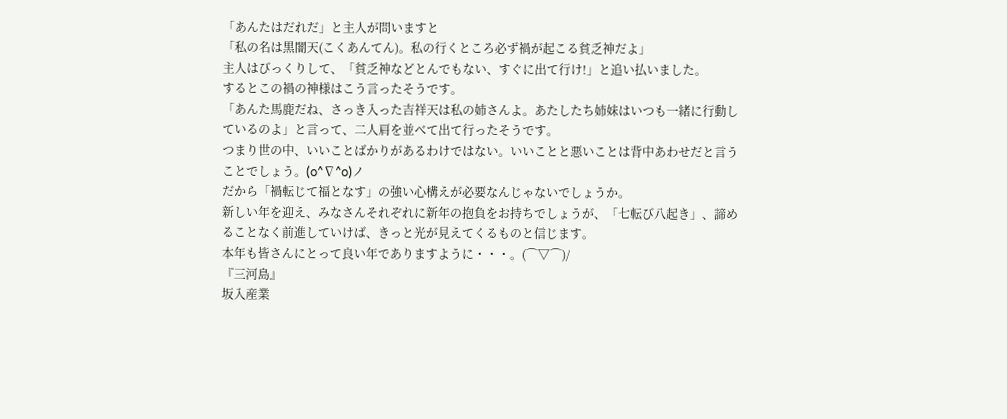「あんたはだれだ」と主人が問いますと
「私の名は黒闇天(こくあんてん)。私の行くところ必ず禍が起こる貧乏神だよ」
主人はびっくりして、「貧乏神などとんでもない、すぐに出て行け!」と追い払いました。
するとこの禍の神様はこう言ったそうです。
「あんた馬鹿だね、さっき入った吉祥天は私の姉さんよ。あたしたち姉妹はいつも一緒に行動しているのよ」と言って、二人肩を並べて出て行ったそうです。
つまり世の中、いいことばかりがあるわけではない。いいことと悪いことは背中あわせだと言うことでしょう。(o^∇^o)ノ
だから「禍転じて福となす」の強い心構えが必要なんじゃないでしょうか。
新しい年を迎え、みなさんそれぞれに新年の抱負をお持ちでしょうが、「七転び八起き」、諦めることなく前進していけば、きっと光が見えてくるものと信じます。
本年も皆さんにとって良い年でありますように・・・。(⌒▽⌒)/
『三河島』
坂入産業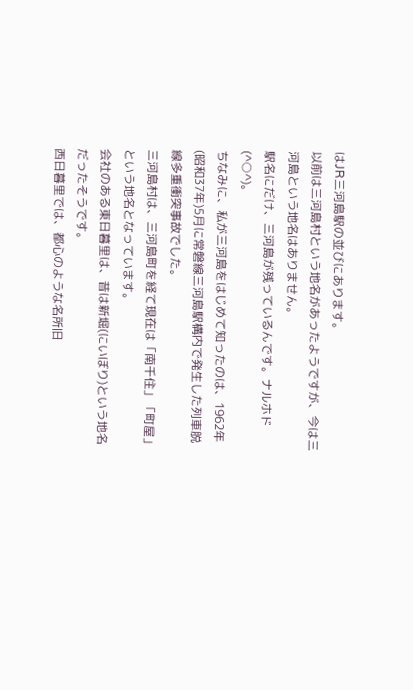はJR三河島駅の並びにあります。
以前は三河島村という地名があったようですが、今は三河島という地名はありません。
駅名にだけ、三河島が残っているんです。ナルホド(^○^)。
ちなみに、私が三河島をはじめて知ったのは、1962年(昭和37年)5月に常磐線三河島駅構内で発生した列車脱線多重衝突事故でした。
三河島村は、三河島町を経て現在は「南千住」「町屋」という地名となっています。
会社のある東日暮里は、昔は新堀(にいぼり)という地名だったそうです。
西日暮里では、都心のような名所旧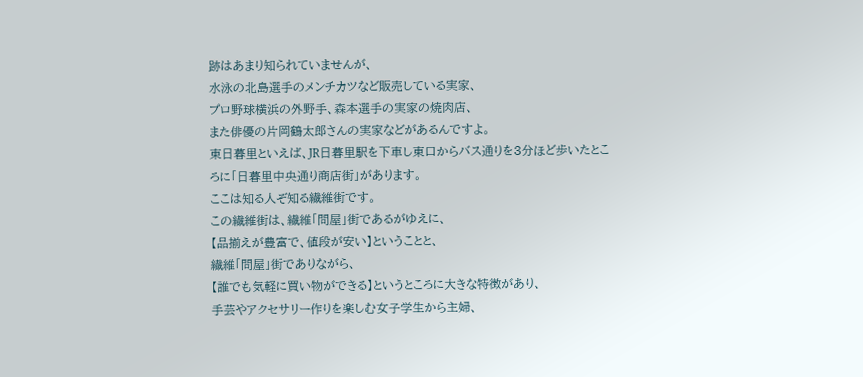跡はあまり知られていませんが、
水泳の北島選手のメンチカツなど販売している実家、
プロ野球横浜の外野手、森本選手の実家の焼肉店、
また俳優の片岡鶴太郎さんの実家などがあるんですよ。
東日暮里といえば、JR日暮里駅を下車し東口からバス通りを3分ほど歩いたところに「日暮里中央通り商店街」があります。
ここは知る人ぞ知る繊維街です。
この繊維街は、繊維「問屋」街であるがゆえに、
【品揃えが豊富で、値段が安い】ということと、
繊維「問屋」街でありながら、
【誰でも気軽に買い物ができる】というところに大きな特徴があり、
手芸やアクセサリー作りを楽しむ女子学生から主婦、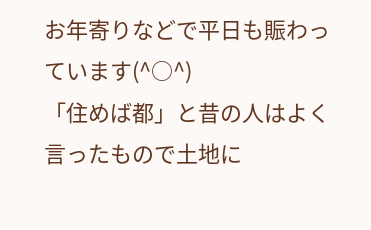お年寄りなどで平日も賑わっています(^○^)
「住めば都」と昔の人はよく言ったもので土地に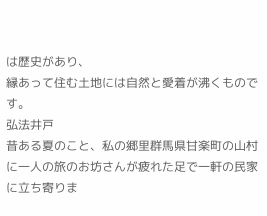は歴史があり、
縁あって住む土地には自然と愛着が沸くものです。
弘法井戸
昔ある夏のこと、私の郷里群馬県甘楽町の山村に一人の旅のお坊さんが疲れた足で一軒の民家に立ち寄りま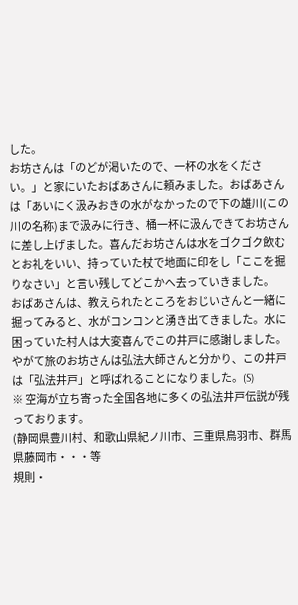した。
お坊さんは「のどが渇いたので、一杯の水をください。」と家にいたおばあさんに頼みました。おばあさんは「あいにく汲みおきの水がなかったので下の雄川(この川の名称)まで汲みに行き、桶一杯に汲んできてお坊さんに差し上げました。喜んだお坊さんは水をゴクゴク飲むとお礼をいい、持っていた杖で地面に印をし「ここを掘りなさい」と言い残してどこかへ去っていきました。
おばあさんは、教えられたところをおじいさんと一緒に掘ってみると、水がコンコンと湧き出てきました。水に困っていた村人は大変喜んでこの井戸に感謝しました。
やがて旅のお坊さんは弘法大師さんと分かり、この井戸は「弘法井戸」と呼ばれることになりました。(S)
※ 空海が立ち寄った全国各地に多くの弘法井戸伝説が残っております。
(静岡県豊川村、和歌山県紀ノ川市、三重県鳥羽市、群馬県藤岡市・・・等
規則・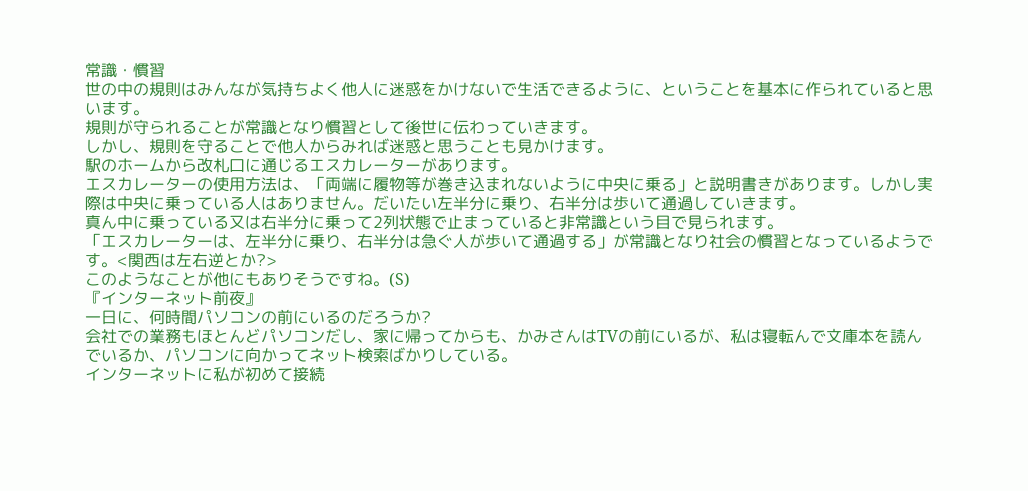常識・慣習
世の中の規則はみんなが気持ちよく他人に迷惑をかけないで生活できるように、ということを基本に作られていると思います。
規則が守られることが常識となり慣習として後世に伝わっていきます。
しかし、規則を守ることで他人からみれば迷惑と思うことも見かけます。
駅のホームから改札口に通じるエスカレーターがあります。
エスカレーターの使用方法は、「両端に履物等が巻き込まれないように中央に乗る」と説明書きがあります。しかし実際は中央に乗っている人はありません。だいたい左半分に乗り、右半分は歩いて通過していきます。
真ん中に乗っている又は右半分に乗って2列状態で止まっていると非常識という目で見られます。
「エスカレーターは、左半分に乗り、右半分は急ぐ人が歩いて通過する」が常識となり社会の慣習となっているようです。<関西は左右逆とか?>
このようなことが他にもありそうですね。(S)
『インターネット前夜』
一日に、何時間パソコンの前にいるのだろうか?
会社での業務もほとんどパソコンだし、家に帰ってからも、かみさんはTVの前にいるが、私は寝転んで文庫本を読んでいるか、パソコンに向かってネット検索ばかりしている。
インターネットに私が初めて接続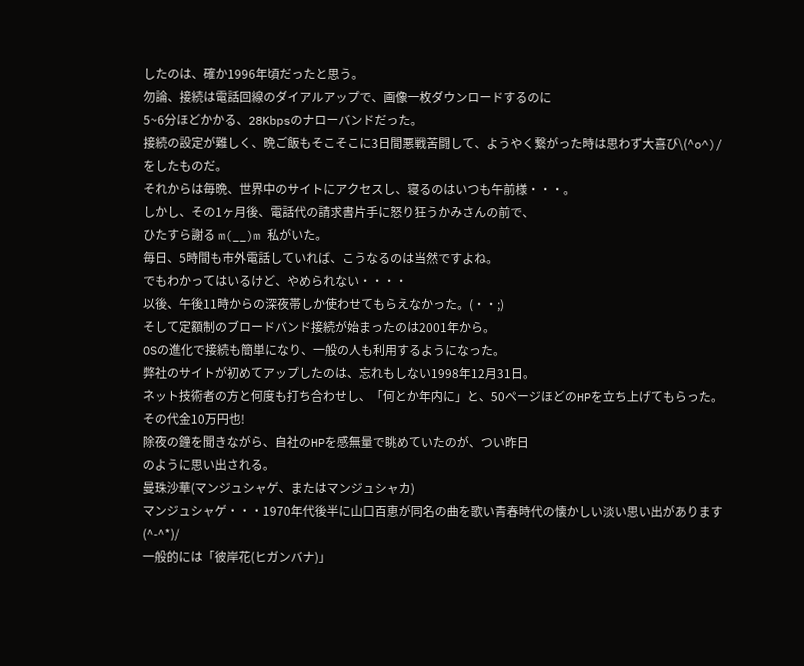したのは、確か1996年頃だったと思う。
勿論、接続は電話回線のダイアルアップで、画像一枚ダウンロードするのに
5~6分ほどかかる、28Kbpsのナローバンドだった。
接続の設定が難しく、晩ご飯もそこそこに3日間悪戦苦闘して、ようやく繋がった時は思わず大喜び\(^o^)/をしたものだ。
それからは毎晩、世界中のサイトにアクセスし、寝るのはいつも午前様・・・。
しかし、その1ヶ月後、電話代の請求書片手に怒り狂うかみさんの前で、
ひたすら謝る m(__)m 私がいた。
毎日、5時間も市外電話していれば、こうなるのは当然ですよね。
でもわかってはいるけど、やめられない・・・・
以後、午後11時からの深夜帯しか使わせてもらえなかった。(・・;)
そして定額制のブロードバンド接続が始まったのは2001年から。
OSの進化で接続も簡単になり、一般の人も利用するようになった。
弊社のサイトが初めてアップしたのは、忘れもしない1998年12月31日。
ネット技術者の方と何度も打ち合わせし、「何とか年内に」と、50ページほどのHPを立ち上げてもらった。その代金10万円也!
除夜の鐘を聞きながら、自社のHPを感無量で眺めていたのが、つい昨日
のように思い出される。
曼珠沙華(マンジュシャゲ、またはマンジュシャカ)
マンジュシャゲ・・・1970年代後半に山口百恵が同名の曲を歌い青春時代の懐かしい淡い思い出があります(^-^*)/
一般的には「彼岸花(ヒガンバナ)」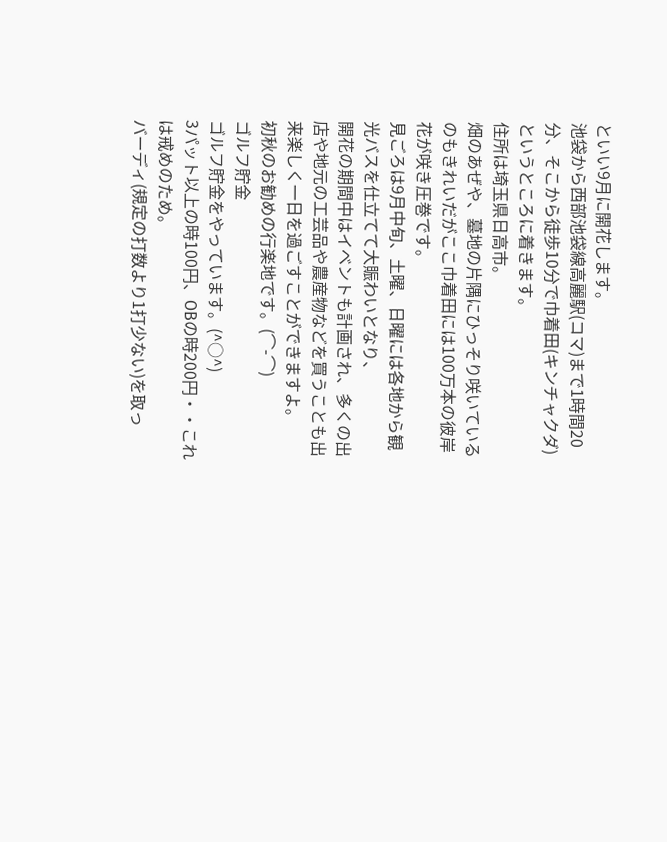といい9月に開花します。
池袋から西部池袋線高麗駅(コマ)まで1時間20分、そこから徒歩10分で巾着田(キンチャクダ)というところに着きます。
住所は埼玉県日高市。
畑のあぜや、墓地の片隅にひっそり咲いているのもきれいだがここ巾着田には100万本の彼岸花が咲き圧巻です。
見ごろは9月中旬、土曜、日曜には各地から観光バスを仕立てて大賑わいとなり、
開花の期間中はイベントも計画され、多くの出店や地元の工芸品や農産物などを買うことも出来楽しく一日を過ごすことができますよ。
初秋のお勧めの行楽地です。(⌒-⌒)
ゴルフ貯金
ゴルフ貯金をやっています。(^○^)
3パット以上の時100円、OBの時200円・・これは戒めのため。
バーディ(規定の打数より1打少ない)を取っ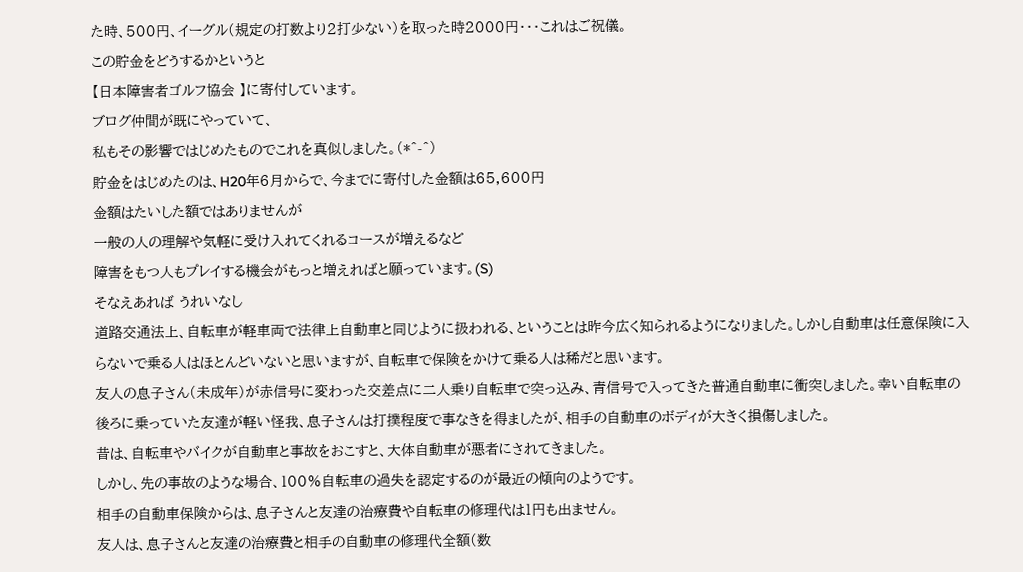た時、500円、イーグル(規定の打数より2打少ない)を取った時2000円・・・これはご祝儀。
この貯金をどうするかというと
【日本障害者ゴルフ協会 】に寄付しています。
ブログ仲間が既にやっていて、
私もその影響ではじめたものでこれを真似しました。(*^-^)
貯金をはじめたのは、H20年6月からで、今までに寄付した金額は65,600円
金額はたいした額ではありませんが
一般の人の理解や気軽に受け入れてくれるコースが増えるなど
障害をもつ人もプレイする機会がもっと増えればと願っています。(S)
そなえあれば うれいなし
道路交通法上、自転車が軽車両で法律上自動車と同じように扱われる、ということは昨今広く知られるようになりました。しかし自動車は任意保険に入らないで乗る人はほとんどいないと思いますが、自転車で保険をかけて乗る人は稀だと思います。
友人の息子さん(未成年)が赤信号に変わった交差点に二人乗り自転車で突っ込み、青信号で入ってきた普通自動車に衝突しました。幸い自転車の後ろに乗っていた友達が軽い怪我、息子さんは打撲程度で事なきを得ましたが、相手の自動車のボディが大きく損傷しました。
昔は、自転車やバイクが自動車と事故をおこすと、大体自動車が悪者にされてきました。
しかし、先の事故のような場合、100%自転車の過失を認定するのが最近の傾向のようです。
相手の自動車保険からは、息子さんと友達の治療費や自転車の修理代は1円も出ません。
友人は、息子さんと友達の治療費と相手の自動車の修理代全額(数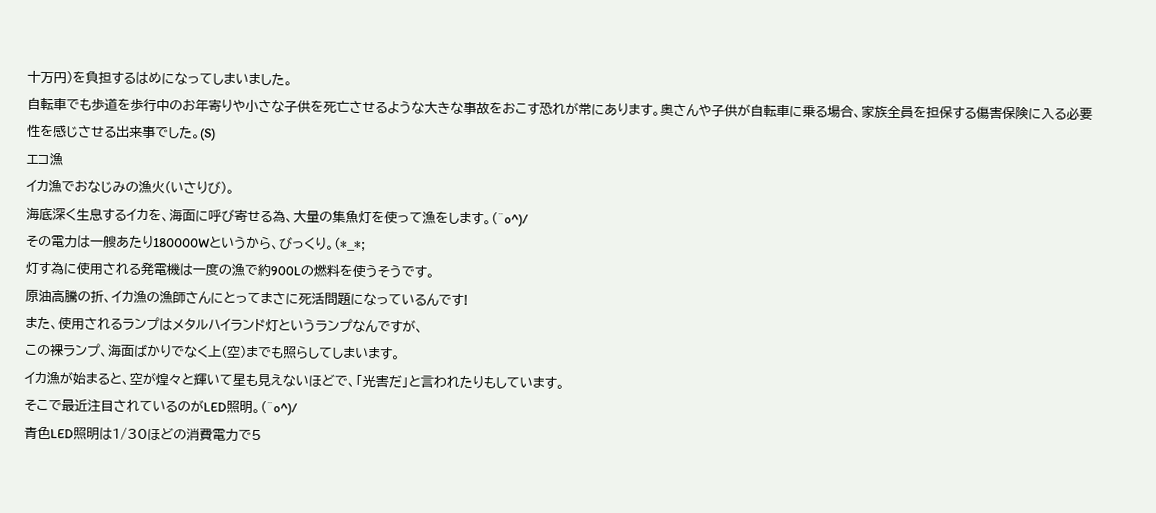十万円)を負担するはめになってしまいました。
自転車でも歩道を歩行中のお年寄りや小さな子供を死亡させるような大きな事故をおこす恐れが常にあります。奥さんや子供が自転車に乗る場合、家族全員を担保する傷害保険に入る必要性を感じさせる出来事でした。(S)
エコ漁
イカ漁でおなじみの漁火(いさりび)。
海底深く生息するイカを、海面に呼び寄せる為、大量の集魚灯を使って漁をします。(^o^)/
その電力は一艘あたり180000Wというから、びっくり。(*_*;
灯す為に使用される発電機は一度の漁で約900Lの燃料を使うそうです。
原油高騰の折、イカ漁の漁師さんにとってまさに死活問題になっているんです!
また、使用されるランプはメタルハイランド灯というランプなんですが、
この裸ランプ、海面ばかりでなく上(空)までも照らしてしまいます。
イカ漁が始まると、空が煌々と輝いて星も見えないほどで、「光害だ」と言われたりもしています。
そこで最近注目されているのがLED照明。(^o^)/
青色LED照明は1/30ほどの消費電力で5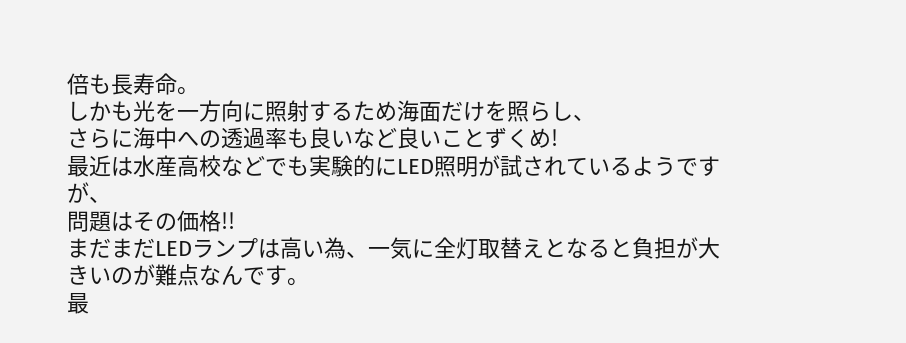倍も長寿命。
しかも光を一方向に照射するため海面だけを照らし、
さらに海中への透過率も良いなど良いことずくめ!
最近は水産高校などでも実験的にLED照明が試されているようですが、
問題はその価格!!
まだまだLEDランプは高い為、一気に全灯取替えとなると負担が大きいのが難点なんです。
最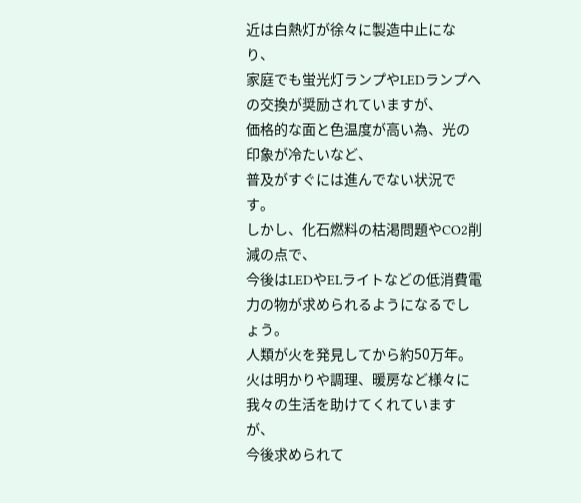近は白熱灯が徐々に製造中止になり、
家庭でも蛍光灯ランプやLEDランプへの交換が奨励されていますが、
価格的な面と色温度が高い為、光の印象が冷たいなど、
普及がすぐには進んでない状況です。
しかし、化石燃料の枯渇問題やCO2削減の点で、
今後はLEDやELライトなどの低消費電力の物が求められるようになるでしょう。
人類が火を発見してから約50万年。
火は明かりや調理、暖房など様々に我々の生活を助けてくれていますが、
今後求められて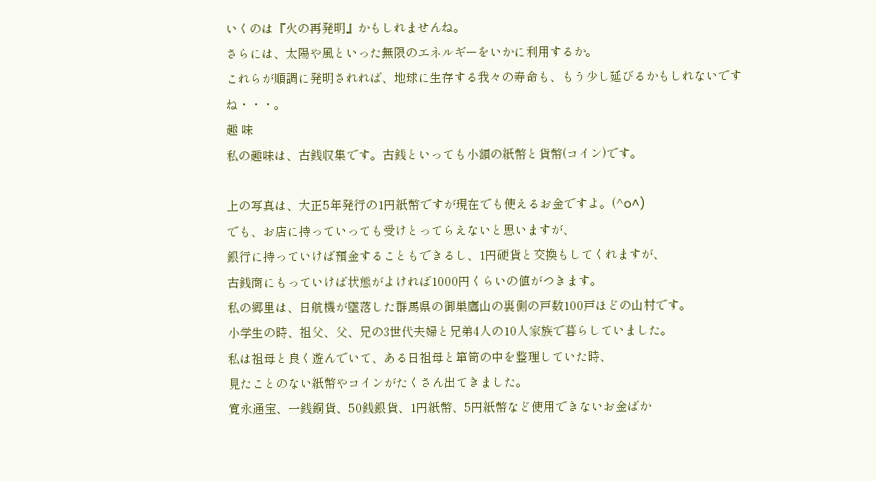いくのは『火の再発明』かもしれませんね。
さらには、太陽や風といった無限のエネルギーをいかに利用するか。
これらが順調に発明されれば、地球に生存する我々の寿命も、もう少し延びるかもしれないですね・・・。
趣 味
私の趣味は、古銭収集です。古銭といっても小額の紙幣と貨幣(コイン)です。

上の写真は、大正5年発行の1円紙幣ですが現在でも使えるお金ですよ。(^o^)
でも、お店に持っていっても受けとってらえないと思いますが、
銀行に持っていけば預金することもできるし、1円硬貨と交換もしてくれますが、
古銭商にもっていけば状態がよければ1000円くらいの値がつきます。
私の郷里は、日航機が墜落した群馬県の御巣鷹山の裏側の戸数100戸ほどの山村です。
小学生の時、祖父、父、兄の3世代夫婦と兄弟4人の10人家族で暮らしていました。
私は祖母と良く遊んでいて、ある日祖母と箪笥の中を整理していた時、
見たことのない紙幣やコインがたくさん出てきました。
寛永通宝、一銭銅貨、50銭銀貨、1円紙幣、5円紙幣など使用できないお金ばか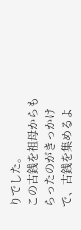りでした。
この古銭を祖母からもらったのがきっかけで、古銭を集めるよ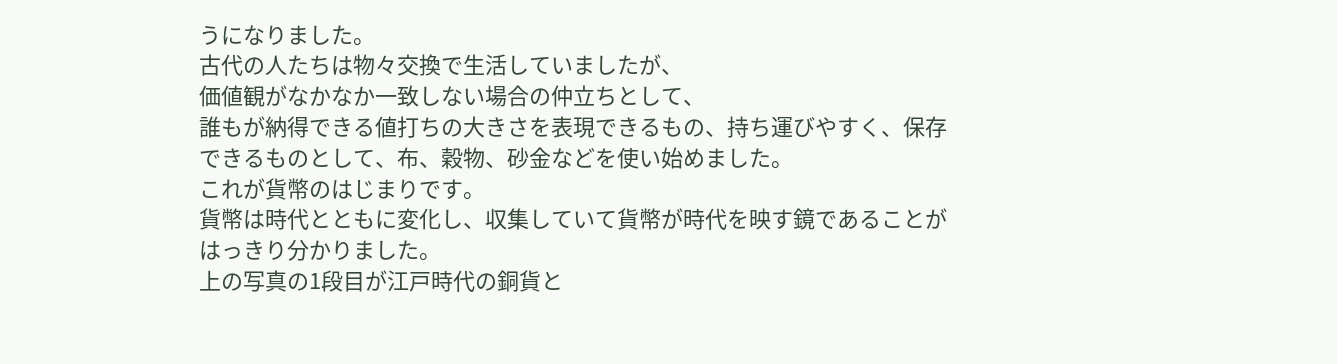うになりました。
古代の人たちは物々交換で生活していましたが、
価値観がなかなか一致しない場合の仲立ちとして、
誰もが納得できる値打ちの大きさを表現できるもの、持ち運びやすく、保存できるものとして、布、穀物、砂金などを使い始めました。
これが貨幣のはじまりです。
貨幣は時代とともに変化し、収集していて貨幣が時代を映す鏡であることがはっきり分かりました。
上の写真の1段目が江戸時代の銅貨と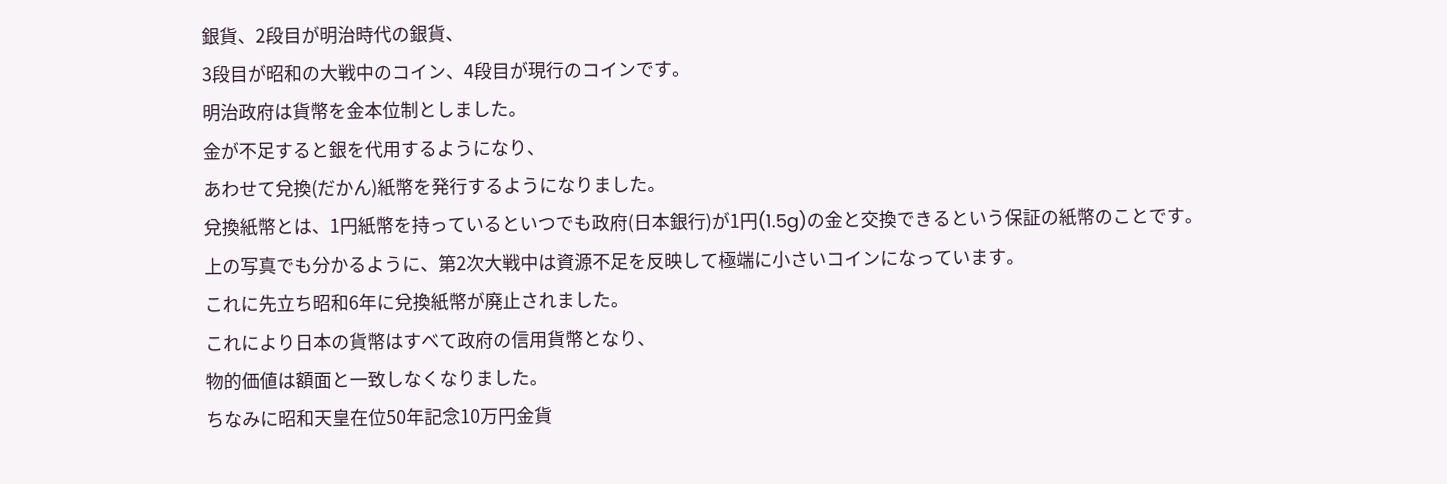銀貨、2段目が明治時代の銀貨、
3段目が昭和の大戦中のコイン、4段目が現行のコインです。
明治政府は貨幣を金本位制としました。
金が不足すると銀を代用するようになり、
あわせて兌換(だかん)紙幣を発行するようになりました。
兌換紙幣とは、1円紙幣を持っているといつでも政府(日本銀行)が1円(1.5g)の金と交換できるという保証の紙幣のことです。
上の写真でも分かるように、第2次大戦中は資源不足を反映して極端に小さいコインになっています。
これに先立ち昭和6年に兌換紙幣が廃止されました。
これにより日本の貨幣はすべて政府の信用貨幣となり、
物的価値は額面と一致しなくなりました。
ちなみに昭和天皇在位50年記念10万円金貨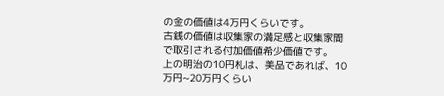の金の価値は4万円くらいです。
古銭の価値は収集家の満足感と収集家間で取引される付加価値希少価値です。
上の明治の10円札は、美品であれば、10万円~20万円くらい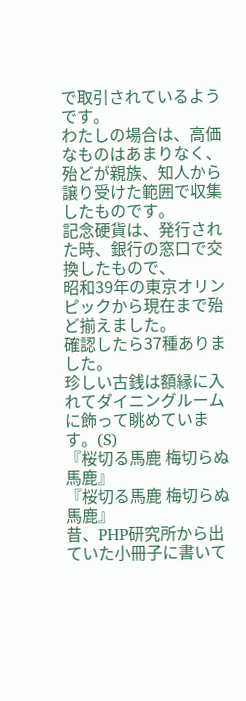で取引されているようです。
わたしの場合は、高価なものはあまりなく、殆どが親族、知人から譲り受けた範囲で収集したものです。
記念硬貨は、発行された時、銀行の窓口で交換したもので、
昭和39年の東京オリンピックから現在まで殆ど揃えました。
確認したら37種ありました。
珍しい古銭は額縁に入れてダイニングルームに飾って眺めています。(S)
『桜切る馬鹿 梅切らぬ馬鹿』
『桜切る馬鹿 梅切らぬ馬鹿』
昔、PHP研究所から出ていた小冊子に書いて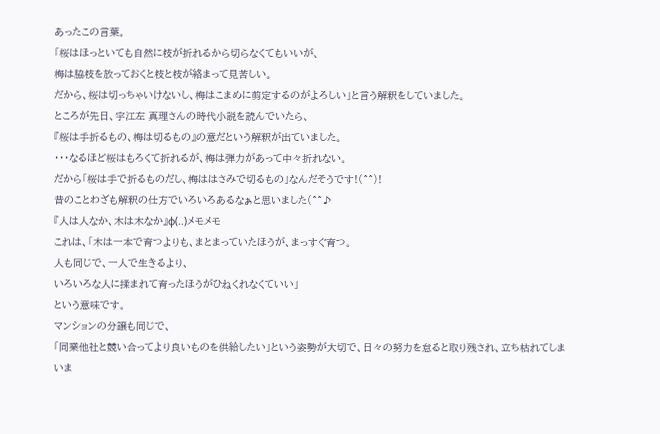あったこの言葉。
「桜はほっといても自然に枝が折れるから切らなくてもいいが、
梅は脇枝を放っておくと枝と枝が絡まって見苦しい。
だから、桜は切っちゃいけないし、梅はこまめに剪定するのがよろしい」と言う解釈をしていました。
ところが先日、宇江左 真理さんの時代小説を読んでいたら、
『桜は手折るもの、梅は切るもの』の意だという解釈が出ていました。
・・・なるほど桜はもろくて折れるが、梅は弾力があって中々折れない。
だから「桜は手で折るものだし、梅ははさみで切るもの」なんだそうです!(^^)!
昔のことわざも解釈の仕方でいろいろあるなぁと思いました(^^♪
『人は人なか、木は木なか』φ(..)メモメモ
これは、「木は一本で育つよりも、まとまっていたほうが、まっすぐ育つ。
人も同じで、一人で生きるより、
いろいろな人に揉まれて育ったほうがひねくれなくていい」
という意味です。
マンションの分譲も同じで、
「同業他社と競い合ってより良いものを供給したい」という姿勢が大切で、日々の努力を怠ると取り残され、立ち枯れてしまいま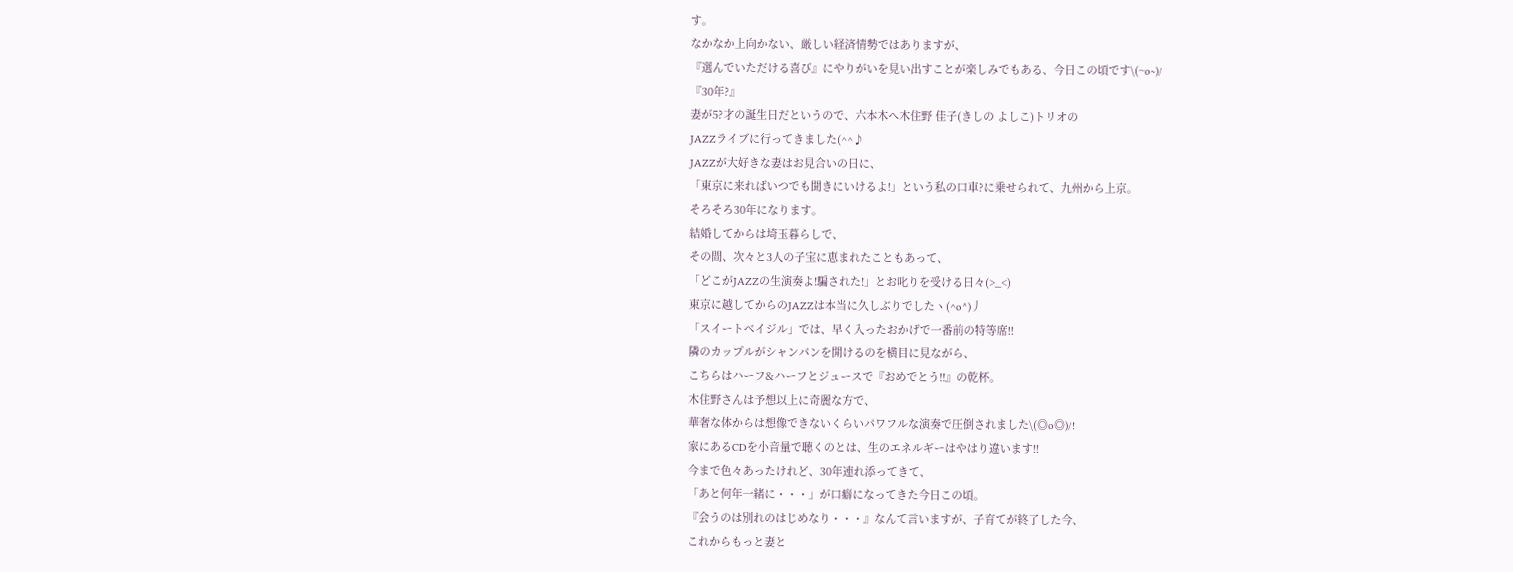す。
なかなか上向かない、厳しい経済情勢ではありますが、
『選んでいただける喜び』にやりがいを見い出すことが楽しみでもある、今日この頃です\(~o~)/
『30年?』
妻が5?才の誕生日だというので、六本木へ木住野 佳子(きしの よしこ)トリオの
JAZZライブに行ってきました(^^♪
JAZZが大好きな妻はお見合いの日に、
「東京に来ればいつでも聞きにいけるよ!」という私の口車?に乗せられて、九州から上京。
そろそろ30年になります。
結婚してからは埼玉暮らしで、
その間、次々と3人の子宝に恵まれたこともあって、
「どこがJAZZの生演奏よ!騙された!」とお叱りを受ける日々(>_<)
東京に越してからのJAZZは本当に久しぶりでしたヽ(^o^)丿
「スイートベイジル」では、早く入ったおかげで一番前の特等席!!
隣のカップルがシャンパンを開けるのを横目に見ながら、
こちらはハーフ&ハーフとジュースで『おめでとう!!』の乾杯。
木住野さんは予想以上に奇麗な方で、
華奢な体からは想像できないくらいパワフルな演奏で圧倒されました\(◎o◎)/!
家にあるCDを小音量で聴くのとは、生のエネルギーはやはり違います!!
今まで色々あったけれど、30年連れ添ってきて、
「あと何年一緒に・・・」が口癖になってきた今日この頃。
『会うのは別れのはじめなり・・・』なんて言いますが、子育てが終了した今、
これからもっと妻と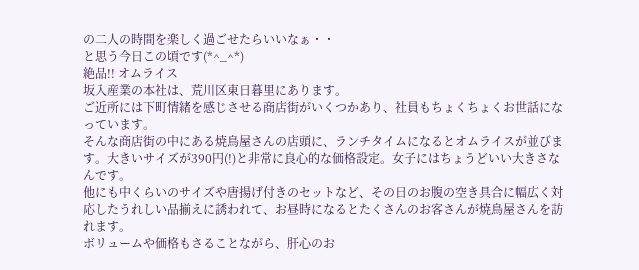の二人の時間を楽しく過ごせたらいいなぁ・・
と思う今日この頃です(*^_^*)
絶品!! オムライス
坂入産業の本社は、荒川区東日暮里にあります。
ご近所には下町情緒を感じさせる商店街がいくつかあり、社員もちょくちょくお世話になっています。
そんな商店街の中にある焼鳥屋さんの店頭に、ランチタイムになるとオムライスが並びます。大きいサイズが390円(!)と非常に良心的な価格設定。女子にはちょうどいい大きさなんです。
他にも中くらいのサイズや唐揚げ付きのセットなど、その日のお腹の空き具合に幅広く対応したうれしい品揃えに誘われて、お昼時になるとたくさんのお客さんが焼鳥屋さんを訪れます。
ボリュームや価格もさることながら、肝心のお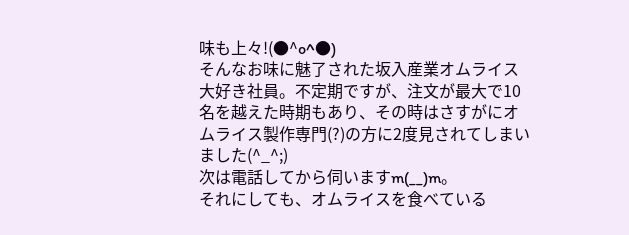味も上々!(●^o^●)
そんなお味に魅了された坂入産業オムライス大好き社員。不定期ですが、注文が最大で10名を越えた時期もあり、その時はさすがにオムライス製作専門(?)の方に2度見されてしまいました(^_^;)
次は電話してから伺いますm(__)m。
それにしても、オムライスを食べている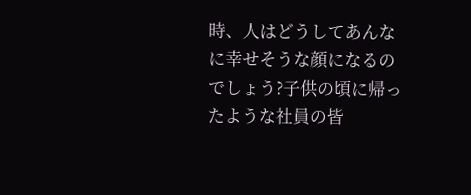時、人はどうしてあんなに幸せそうな顔になるのでしょう?子供の頃に帰ったような社員の皆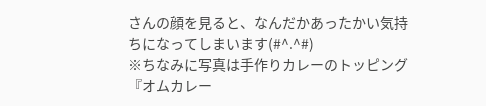さんの顔を見ると、なんだかあったかい気持ちになってしまいます(#^.^#)
※ちなみに写真は手作りカレーのトッピング『オムカレー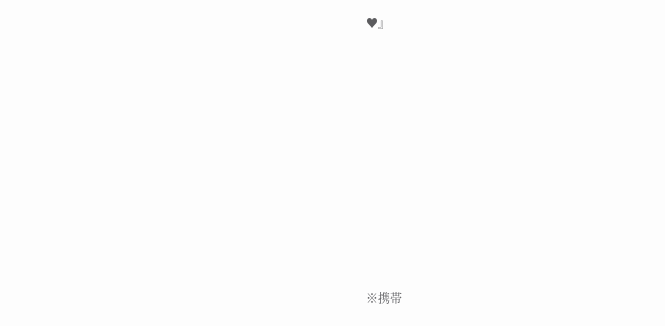♥』
















※携帯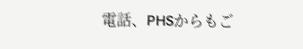電話、PHSからもご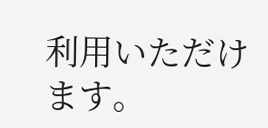利用いただけます。